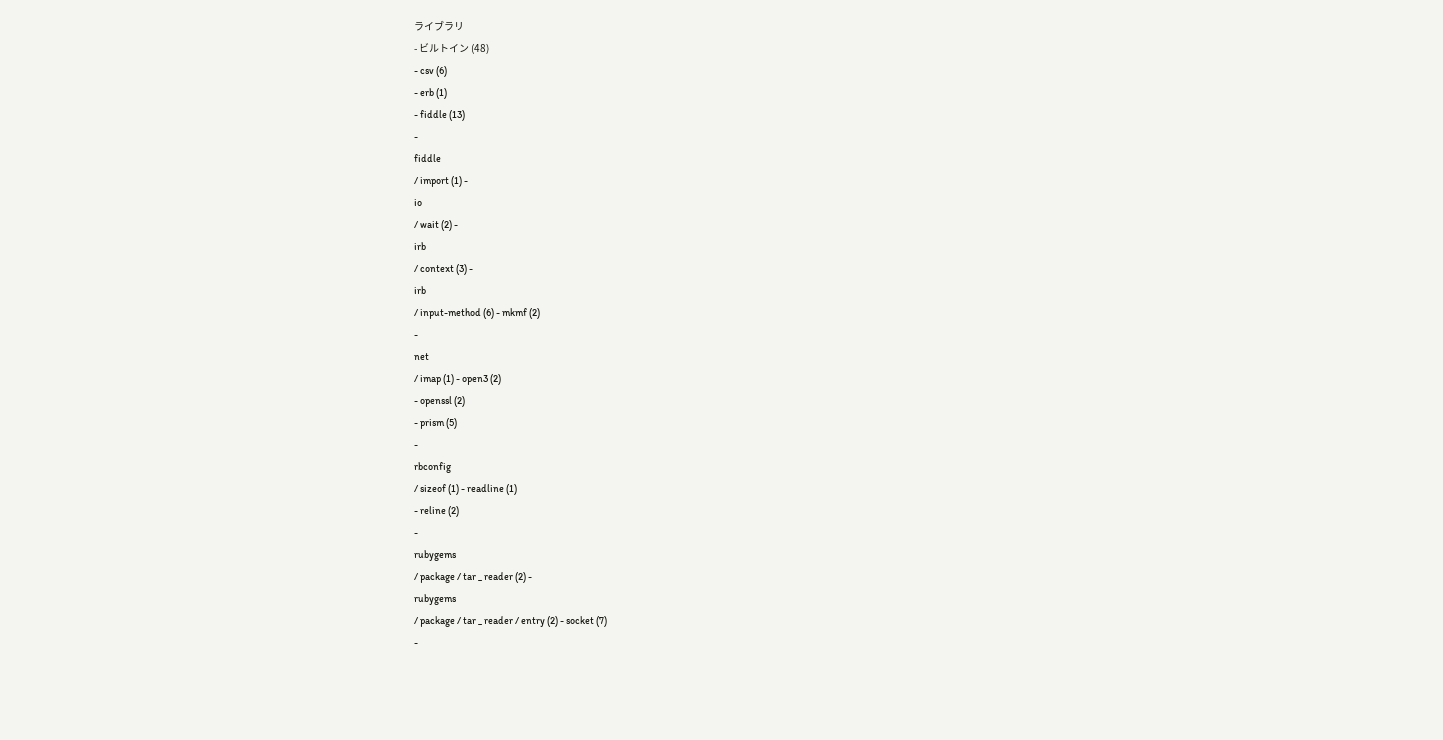ライブラリ
- ビルトイン (48)
- csv (6)
- erb (1)
- fiddle (13)
-
fiddle
/ import (1) -
io
/ wait (2) -
irb
/ context (3) -
irb
/ input-method (6) - mkmf (2)
-
net
/ imap (1) - open3 (2)
- openssl (2)
- prism (5)
-
rbconfig
/ sizeof (1) - readline (1)
- reline (2)
-
rubygems
/ package / tar _ reader (2) -
rubygems
/ package / tar _ reader / entry (2) - socket (7)
-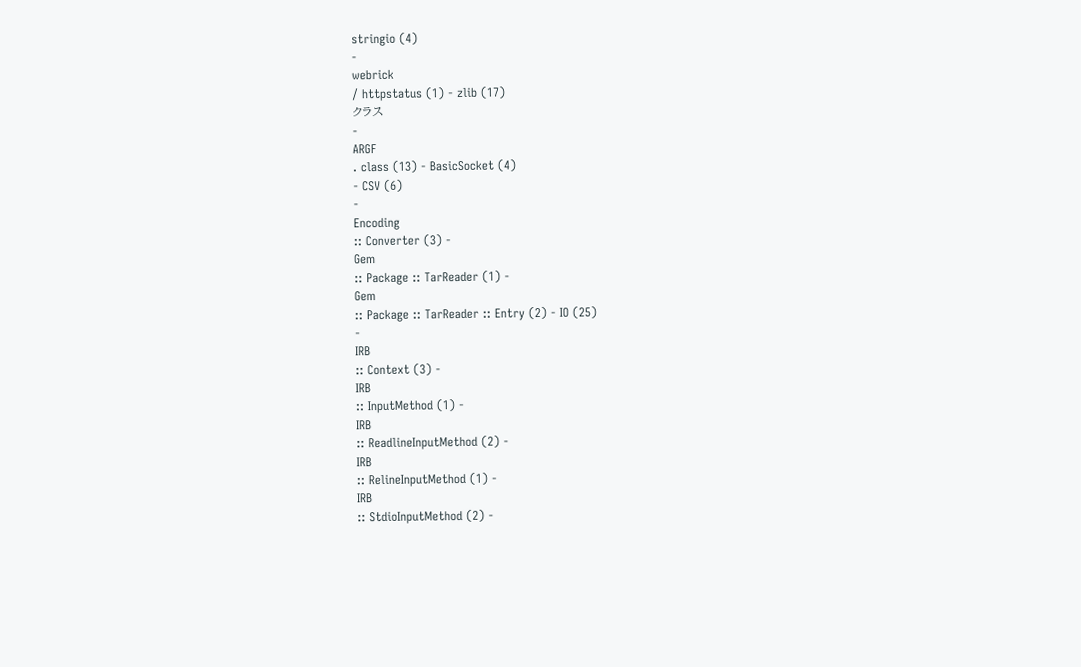stringio (4)
-
webrick
/ httpstatus (1) - zlib (17)
クラス
-
ARGF
. class (13) - BasicSocket (4)
- CSV (6)
-
Encoding
:: Converter (3) -
Gem
:: Package :: TarReader (1) -
Gem
:: Package :: TarReader :: Entry (2) - IO (25)
-
IRB
:: Context (3) -
IRB
:: InputMethod (1) -
IRB
:: ReadlineInputMethod (2) -
IRB
:: RelineInputMethod (1) -
IRB
:: StdioInputMethod (2) -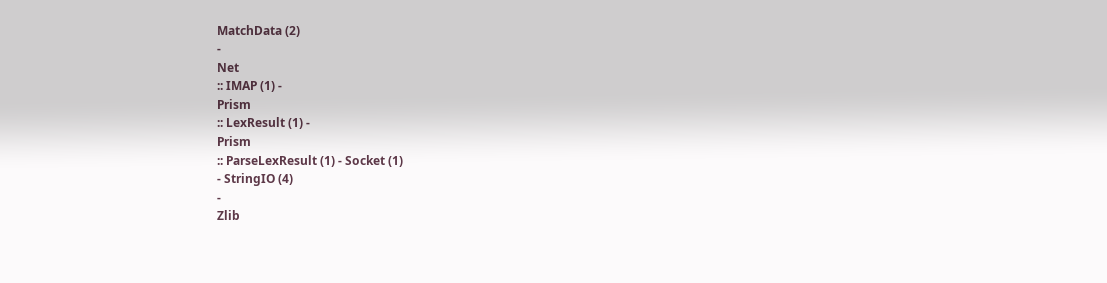MatchData (2)
-
Net
:: IMAP (1) -
Prism
:: LexResult (1) -
Prism
:: ParseLexResult (1) - Socket (1)
- StringIO (4)
-
Zlib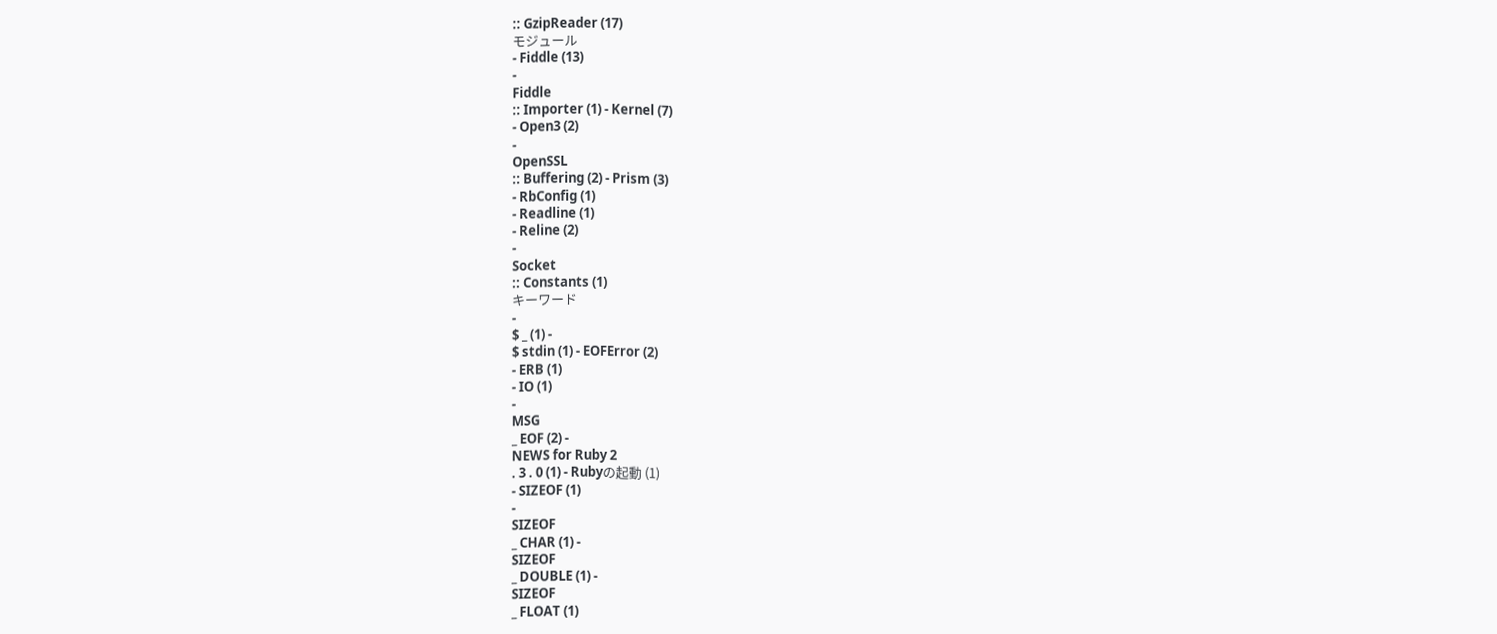:: GzipReader (17)
モジュール
- Fiddle (13)
-
Fiddle
:: Importer (1) - Kernel (7)
- Open3 (2)
-
OpenSSL
:: Buffering (2) - Prism (3)
- RbConfig (1)
- Readline (1)
- Reline (2)
-
Socket
:: Constants (1)
キーワード
-
$ _ (1) -
$ stdin (1) - EOFError (2)
- ERB (1)
- IO (1)
-
MSG
_ EOF (2) -
NEWS for Ruby 2
. 3 . 0 (1) - Rubyの起動 (1)
- SIZEOF (1)
-
SIZEOF
_ CHAR (1) -
SIZEOF
_ DOUBLE (1) -
SIZEOF
_ FLOAT (1)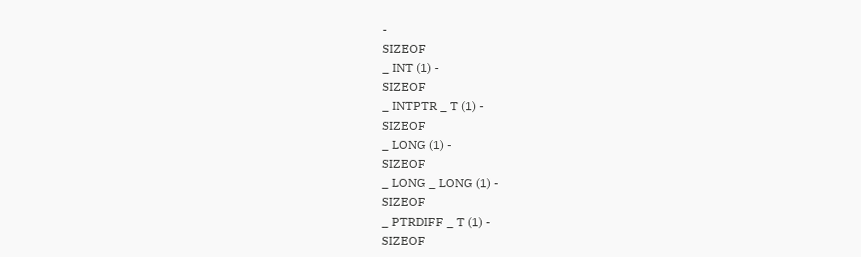-
SIZEOF
_ INT (1) -
SIZEOF
_ INTPTR _ T (1) -
SIZEOF
_ LONG (1) -
SIZEOF
_ LONG _ LONG (1) -
SIZEOF
_ PTRDIFF _ T (1) -
SIZEOF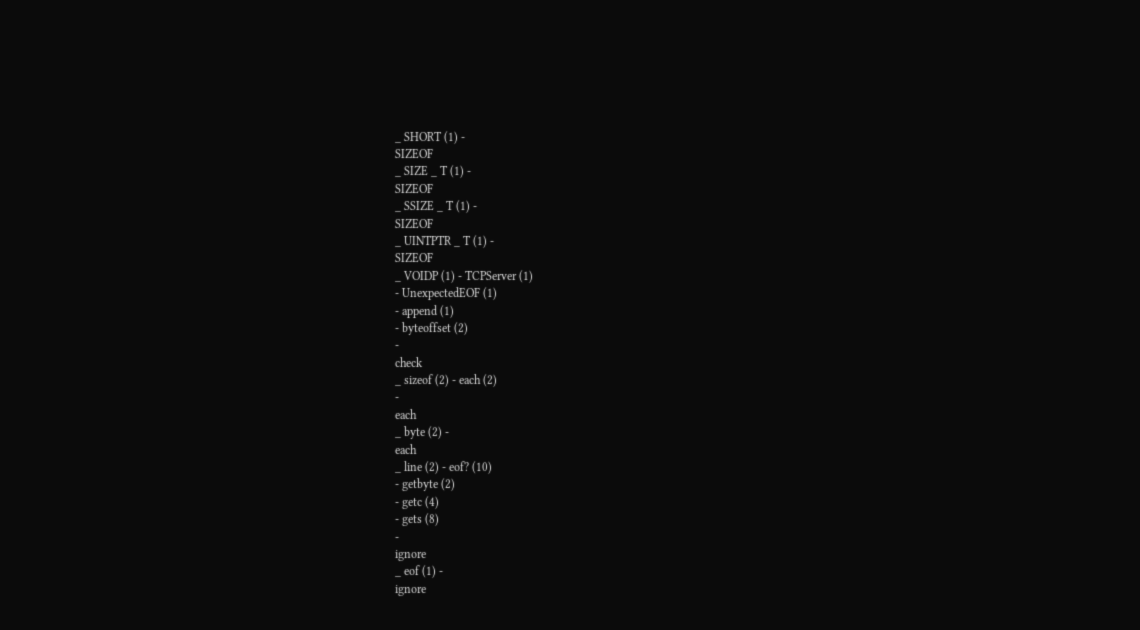_ SHORT (1) -
SIZEOF
_ SIZE _ T (1) -
SIZEOF
_ SSIZE _ T (1) -
SIZEOF
_ UINTPTR _ T (1) -
SIZEOF
_ VOIDP (1) - TCPServer (1)
- UnexpectedEOF (1)
- append (1)
- byteoffset (2)
-
check
_ sizeof (2) - each (2)
-
each
_ byte (2) -
each
_ line (2) - eof? (10)
- getbyte (2)
- getc (4)
- gets (8)
-
ignore
_ eof (1) -
ignore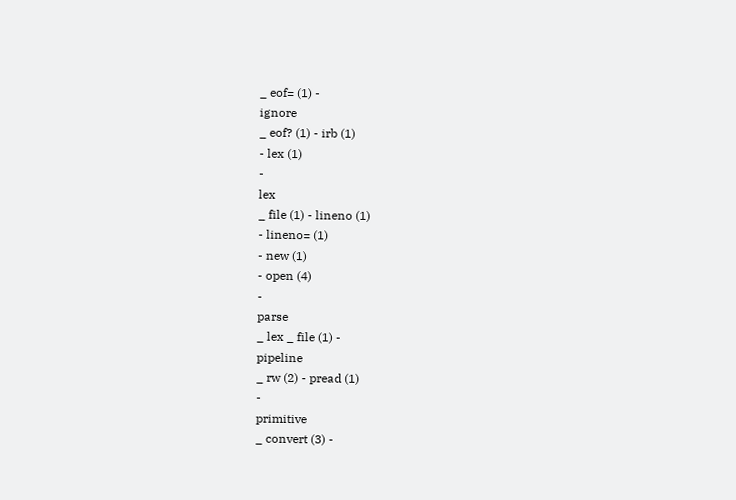_ eof= (1) -
ignore
_ eof? (1) - irb (1)
- lex (1)
-
lex
_ file (1) - lineno (1)
- lineno= (1)
- new (1)
- open (4)
-
parse
_ lex _ file (1) -
pipeline
_ rw (2) - pread (1)
-
primitive
_ convert (3) -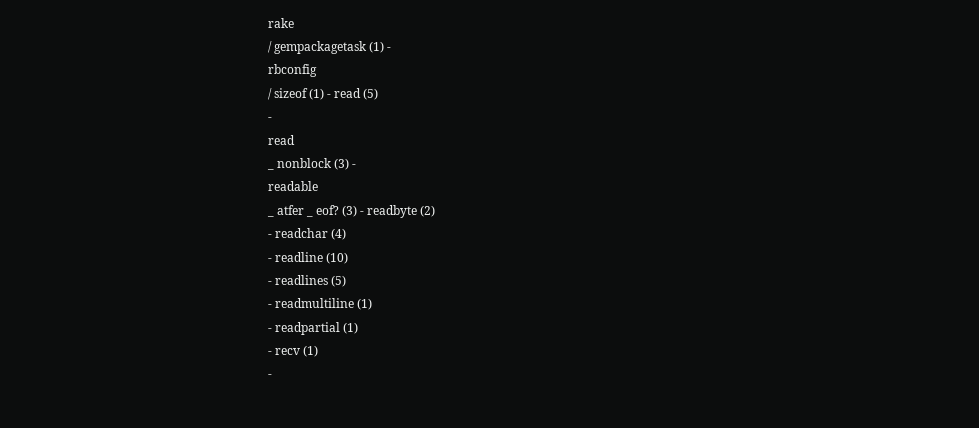rake
/ gempackagetask (1) -
rbconfig
/ sizeof (1) - read (5)
-
read
_ nonblock (3) -
readable
_ atfer _ eof? (3) - readbyte (2)
- readchar (4)
- readline (10)
- readlines (5)
- readmultiline (1)
- readpartial (1)
- recv (1)
-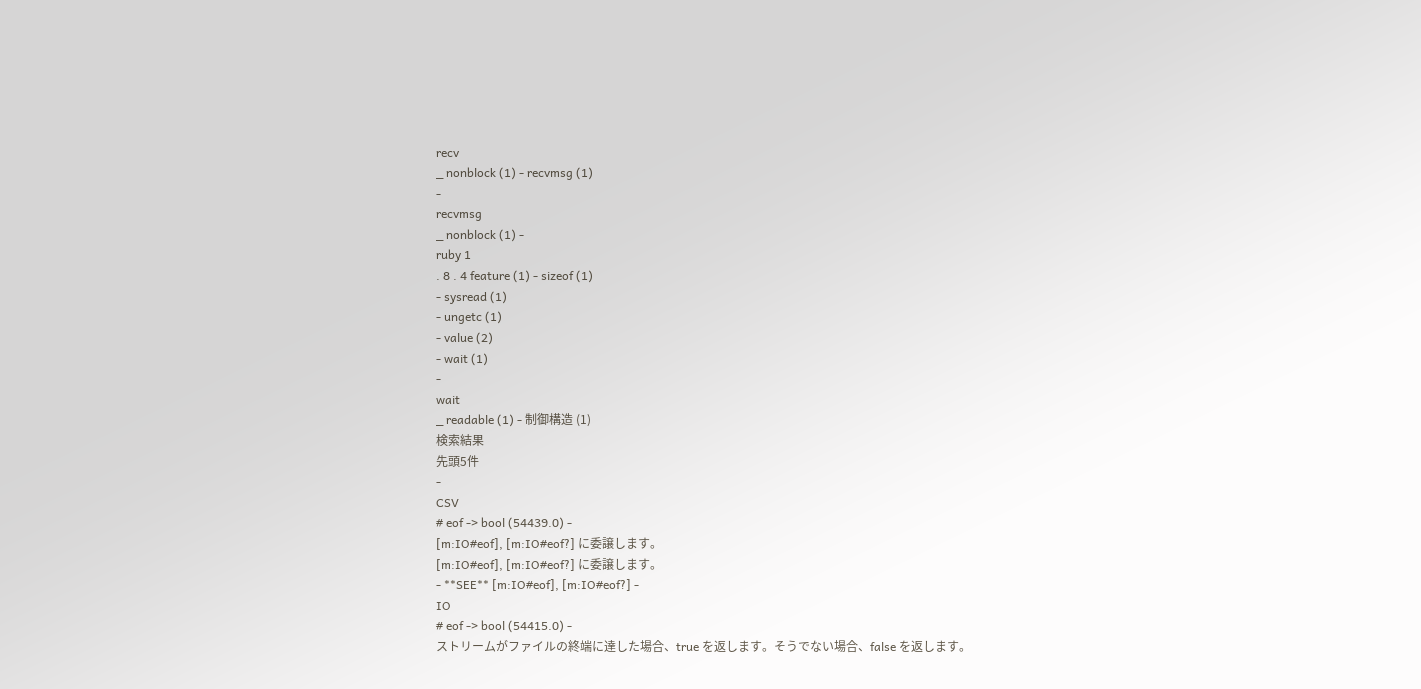recv
_ nonblock (1) - recvmsg (1)
-
recvmsg
_ nonblock (1) -
ruby 1
. 8 . 4 feature (1) - sizeof (1)
- sysread (1)
- ungetc (1)
- value (2)
- wait (1)
-
wait
_ readable (1) - 制御構造 (1)
検索結果
先頭5件
-
CSV
# eof -> bool (54439.0) -
[m:IO#eof], [m:IO#eof?] に委譲します。
[m:IO#eof], [m:IO#eof?] に委譲します。
- **SEE** [m:IO#eof], [m:IO#eof?] -
IO
# eof -> bool (54415.0) -
ストリームがファイルの終端に達した場合、true を返します。そうでない場合、false を返します。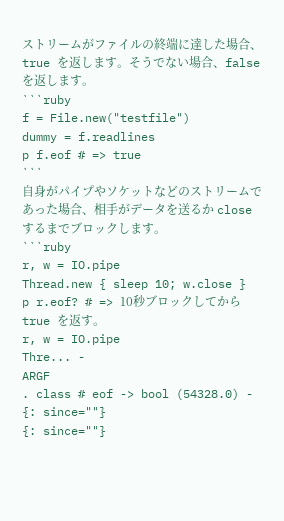ストリームがファイルの終端に達した場合、true を返します。そうでない場合、false を返します。
```ruby
f = File.new("testfile")
dummy = f.readlines
p f.eof # => true
```
自身がパイプやソケットなどのストリームであった場合、相手がデータを送るか close するまでブロックします。
```ruby
r, w = IO.pipe
Thread.new { sleep 10; w.close }
p r.eof? # => 10秒ブロックしてから true を返す。
r, w = IO.pipe
Thre... -
ARGF
. class # eof -> bool (54328.0) -
{: since=""}
{: since=""}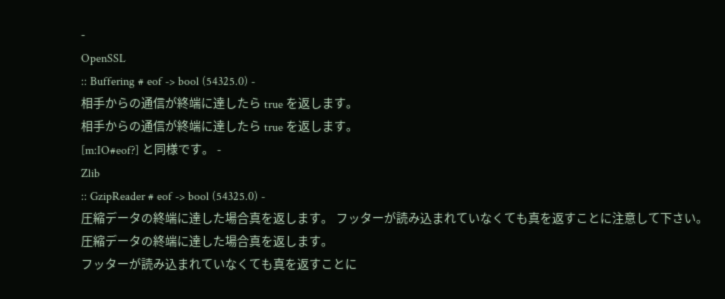-
OpenSSL
:: Buffering # eof -> bool (54325.0) -
相手からの通信が終端に達したら true を返します。
相手からの通信が終端に達したら true を返します。
[m:IO#eof?] と同様です。 -
Zlib
:: GzipReader # eof -> bool (54325.0) -
圧縮データの終端に達した場合真を返します。 フッターが読み込まれていなくても真を返すことに注意して下さい。
圧縮データの終端に達した場合真を返します。
フッターが読み込まれていなくても真を返すことに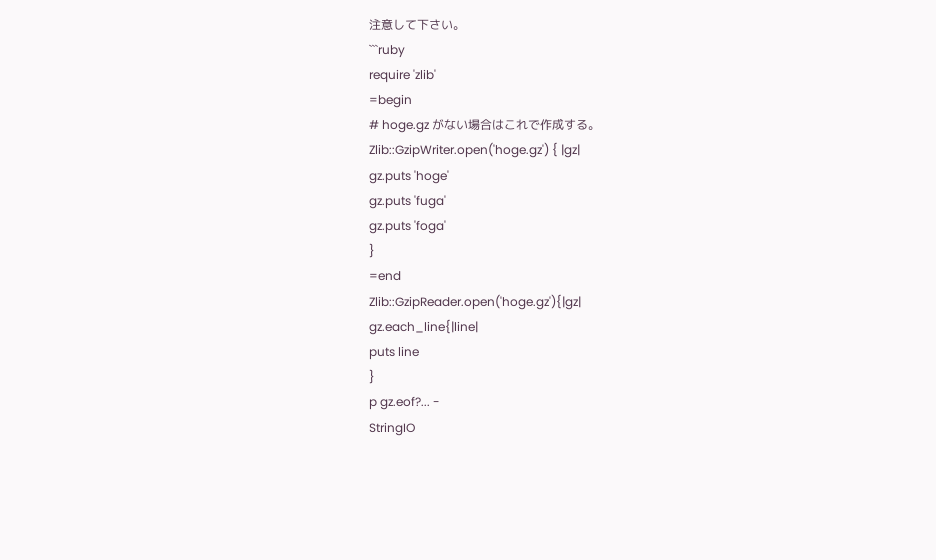注意して下さい。
```ruby
require 'zlib'
=begin
# hoge.gz がない場合はこれで作成する。
Zlib::GzipWriter.open('hoge.gz') { |gz|
gz.puts 'hoge'
gz.puts 'fuga'
gz.puts 'foga'
}
=end
Zlib::GzipReader.open('hoge.gz'){|gz|
gz.each_line{|line|
puts line
}
p gz.eof?... -
StringIO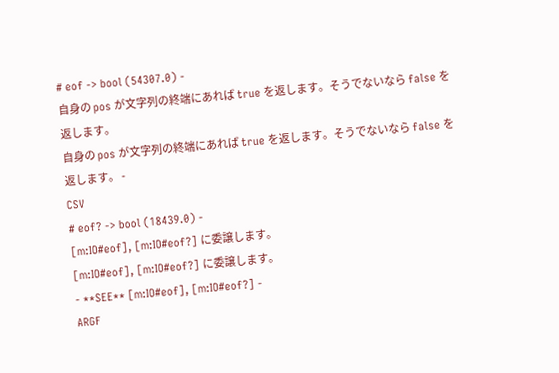# eof -> bool (54307.0) -
自身の pos が文字列の終端にあれば true を返します。そうでないなら false を返します。
自身の pos が文字列の終端にあれば true を返します。そうでないなら false を返します。 -
CSV
# eof? -> bool (18439.0) -
[m:IO#eof], [m:IO#eof?] に委譲します。
[m:IO#eof], [m:IO#eof?] に委譲します。
- **SEE** [m:IO#eof], [m:IO#eof?] -
ARGF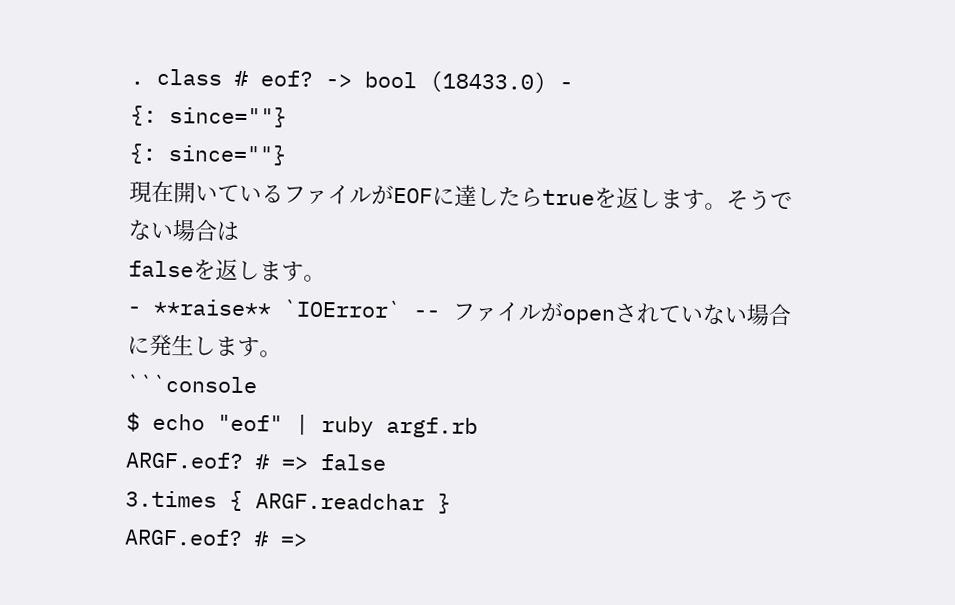. class # eof? -> bool (18433.0) -
{: since=""}
{: since=""}
現在開いているファイルがEOFに達したらtrueを返します。そうでない場合は
falseを返します。
- **raise** `IOError` -- ファイルがopenされていない場合に発生します。
```console
$ echo "eof" | ruby argf.rb
ARGF.eof? # => false
3.times { ARGF.readchar }
ARGF.eof? # =>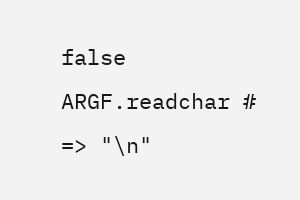false
ARGF.readchar # => "\n"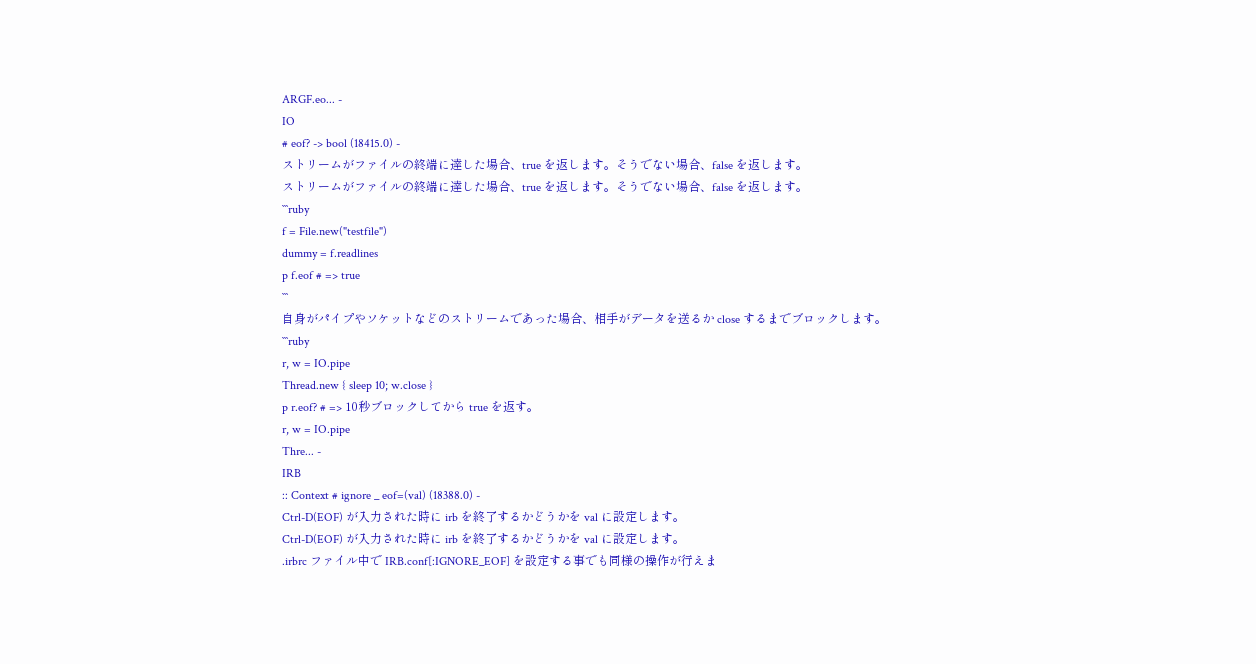ARGF.eo... -
IO
# eof? -> bool (18415.0) -
ストリームがファイルの終端に達した場合、true を返します。そうでない場合、false を返します。
ストリームがファイルの終端に達した場合、true を返します。そうでない場合、false を返します。
```ruby
f = File.new("testfile")
dummy = f.readlines
p f.eof # => true
```
自身がパイプやソケットなどのストリームであった場合、相手がデータを送るか close するまでブロックします。
```ruby
r, w = IO.pipe
Thread.new { sleep 10; w.close }
p r.eof? # => 10秒ブロックしてから true を返す。
r, w = IO.pipe
Thre... -
IRB
:: Context # ignore _ eof=(val) (18388.0) -
Ctrl-D(EOF) が入力された時に irb を終了するかどうかを val に設定します。
Ctrl-D(EOF) が入力された時に irb を終了するかどうかを val に設定します。
.irbrc ファイル中で IRB.conf[:IGNORE_EOF] を設定する事でも同様の操作が行えま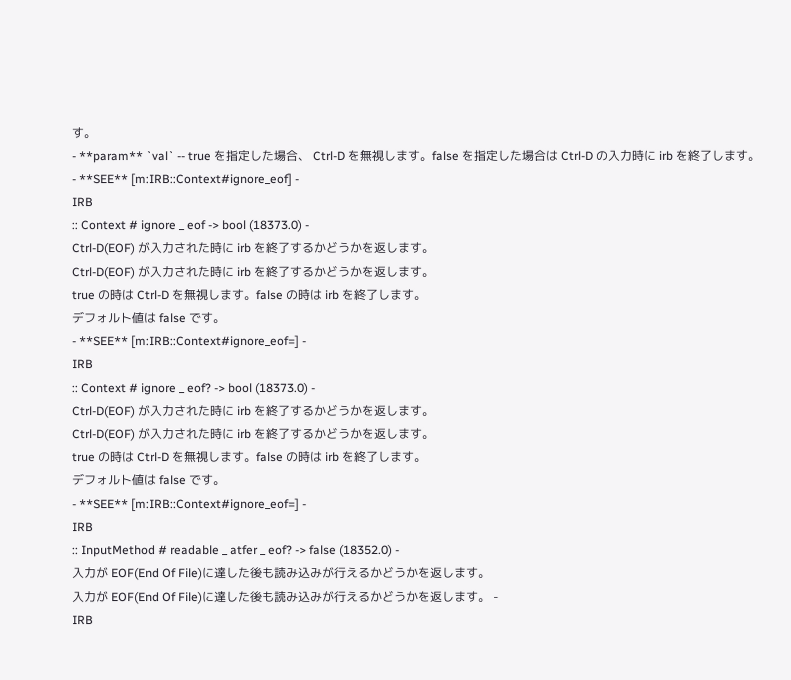す。
- **param** `val` -- true を指定した場合、 Ctrl-D を無視します。false を指定した場合は Ctrl-D の入力時に irb を終了します。
- **SEE** [m:IRB::Context#ignore_eof] -
IRB
:: Context # ignore _ eof -> bool (18373.0) -
Ctrl-D(EOF) が入力された時に irb を終了するかどうかを返します。
Ctrl-D(EOF) が入力された時に irb を終了するかどうかを返します。
true の時は Ctrl-D を無視します。false の時は irb を終了します。
デフォルト値は false です。
- **SEE** [m:IRB::Context#ignore_eof=] -
IRB
:: Context # ignore _ eof? -> bool (18373.0) -
Ctrl-D(EOF) が入力された時に irb を終了するかどうかを返します。
Ctrl-D(EOF) が入力された時に irb を終了するかどうかを返します。
true の時は Ctrl-D を無視します。false の時は irb を終了します。
デフォルト値は false です。
- **SEE** [m:IRB::Context#ignore_eof=] -
IRB
:: InputMethod # readable _ atfer _ eof? -> false (18352.0) -
入力が EOF(End Of File)に達した後も読み込みが行えるかどうかを返します。
入力が EOF(End Of File)に達した後も読み込みが行えるかどうかを返します。 -
IRB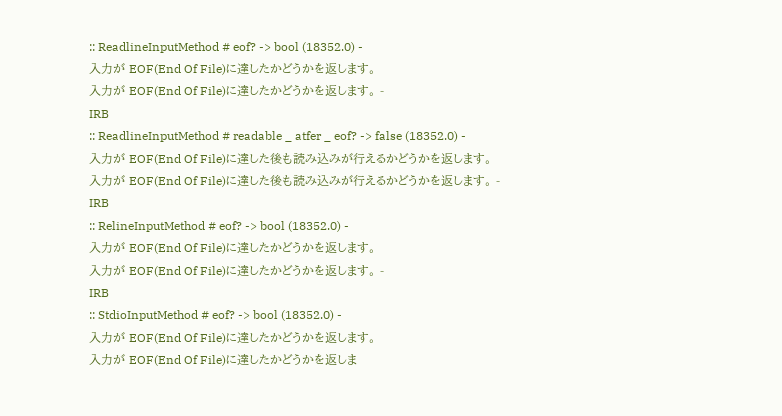:: ReadlineInputMethod # eof? -> bool (18352.0) -
入力が EOF(End Of File)に達したかどうかを返します。
入力が EOF(End Of File)に達したかどうかを返します。 -
IRB
:: ReadlineInputMethod # readable _ atfer _ eof? -> false (18352.0) -
入力が EOF(End Of File)に達した後も読み込みが行えるかどうかを返します。
入力が EOF(End Of File)に達した後も読み込みが行えるかどうかを返します。 -
IRB
:: RelineInputMethod # eof? -> bool (18352.0) -
入力が EOF(End Of File)に達したかどうかを返します。
入力が EOF(End Of File)に達したかどうかを返します。 -
IRB
:: StdioInputMethod # eof? -> bool (18352.0) -
入力が EOF(End Of File)に達したかどうかを返します。
入力が EOF(End Of File)に達したかどうかを返しま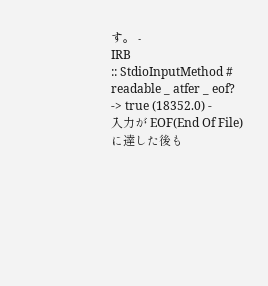す。 -
IRB
:: StdioInputMethod # readable _ atfer _ eof? -> true (18352.0) -
入力が EOF(End Of File)に達した後も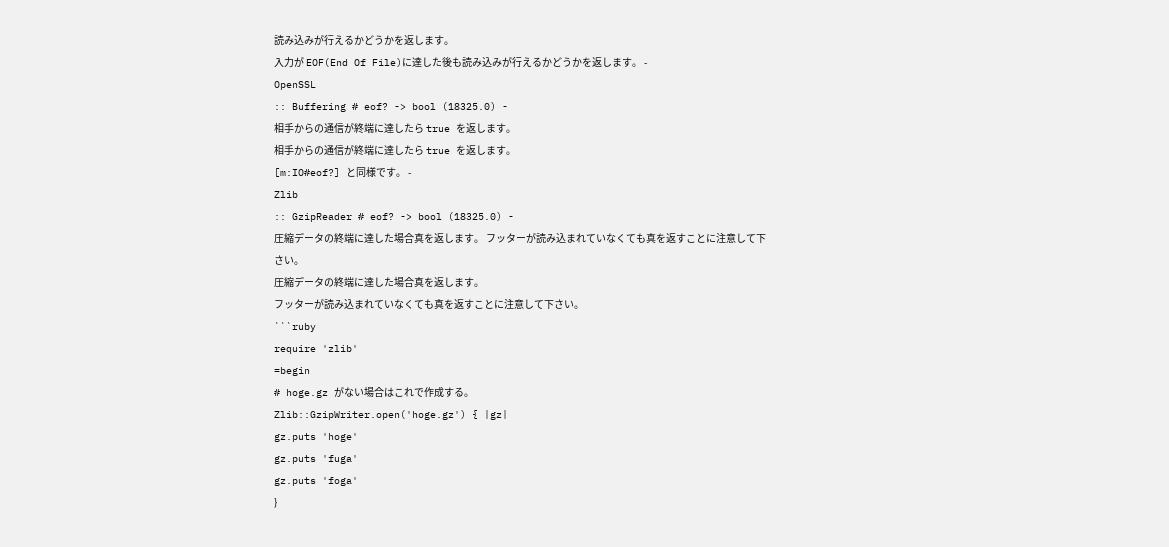読み込みが行えるかどうかを返します。
入力が EOF(End Of File)に達した後も読み込みが行えるかどうかを返します。 -
OpenSSL
:: Buffering # eof? -> bool (18325.0) -
相手からの通信が終端に達したら true を返します。
相手からの通信が終端に達したら true を返します。
[m:IO#eof?] と同様です。 -
Zlib
:: GzipReader # eof? -> bool (18325.0) -
圧縮データの終端に達した場合真を返します。 フッターが読み込まれていなくても真を返すことに注意して下さい。
圧縮データの終端に達した場合真を返します。
フッターが読み込まれていなくても真を返すことに注意して下さい。
```ruby
require 'zlib'
=begin
# hoge.gz がない場合はこれで作成する。
Zlib::GzipWriter.open('hoge.gz') { |gz|
gz.puts 'hoge'
gz.puts 'fuga'
gz.puts 'foga'
}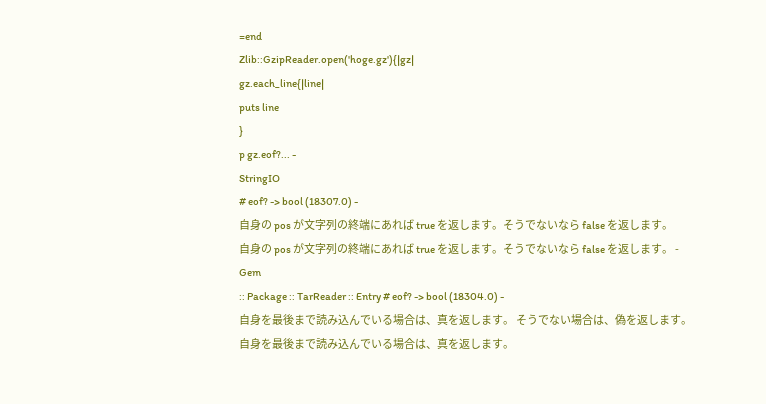=end
Zlib::GzipReader.open('hoge.gz'){|gz|
gz.each_line{|line|
puts line
}
p gz.eof?... -
StringIO
# eof? -> bool (18307.0) -
自身の pos が文字列の終端にあれば true を返します。そうでないなら false を返します。
自身の pos が文字列の終端にあれば true を返します。そうでないなら false を返します。 -
Gem
:: Package :: TarReader :: Entry # eof? -> bool (18304.0) -
自身を最後まで読み込んでいる場合は、真を返します。 そうでない場合は、偽を返します。
自身を最後まで読み込んでいる場合は、真を返します。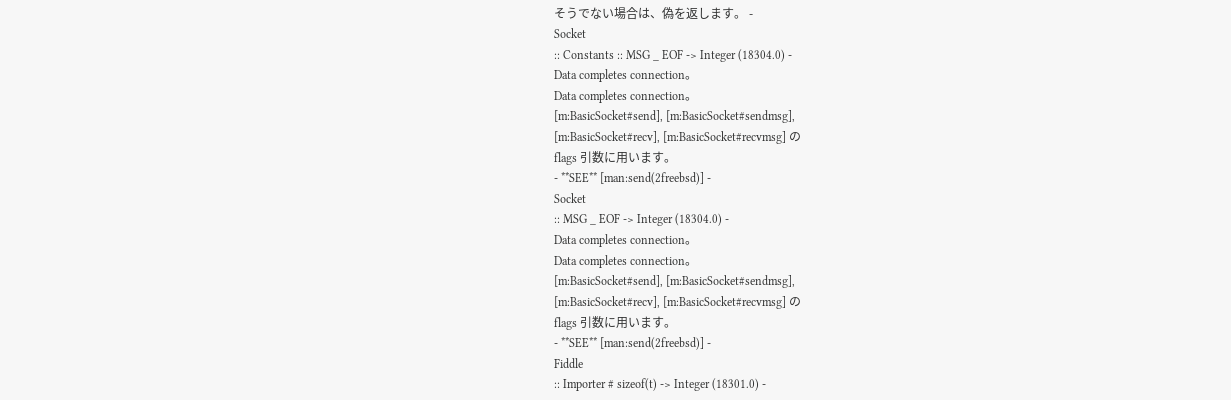そうでない場合は、偽を返します。 -
Socket
:: Constants :: MSG _ EOF -> Integer (18304.0) -
Data completes connection。
Data completes connection。
[m:BasicSocket#send], [m:BasicSocket#sendmsg],
[m:BasicSocket#recv], [m:BasicSocket#recvmsg] の
flags 引数に用います。
- **SEE** [man:send(2freebsd)] -
Socket
:: MSG _ EOF -> Integer (18304.0) -
Data completes connection。
Data completes connection。
[m:BasicSocket#send], [m:BasicSocket#sendmsg],
[m:BasicSocket#recv], [m:BasicSocket#recvmsg] の
flags 引数に用います。
- **SEE** [man:send(2freebsd)] -
Fiddle
:: Importer # sizeof(t) -> Integer (18301.0) -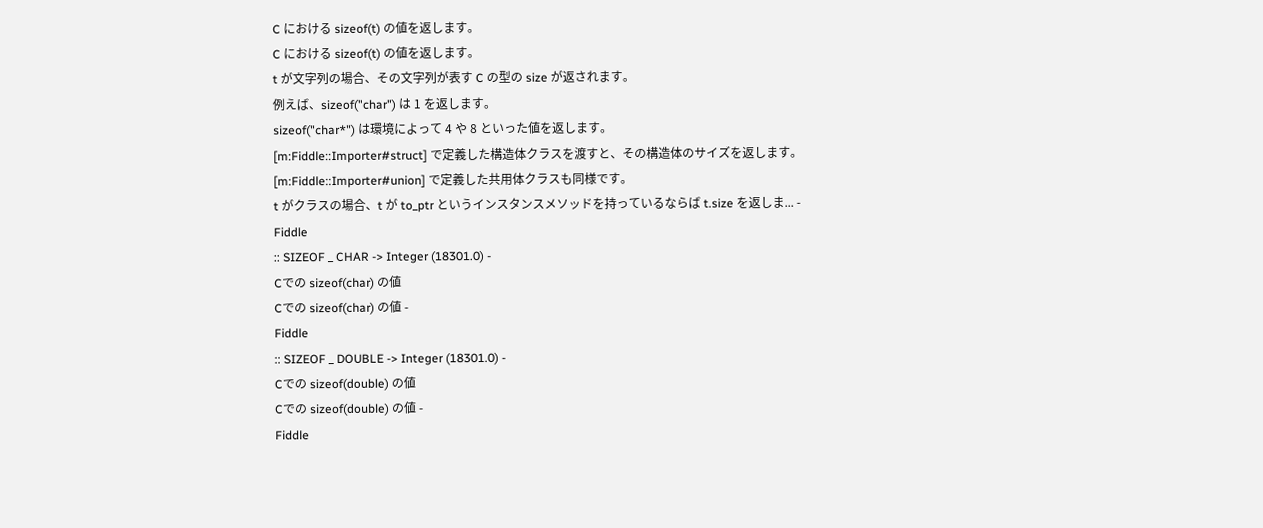C における sizeof(t) の値を返します。
C における sizeof(t) の値を返します。
t が文字列の場合、その文字列が表す C の型の size が返されます。
例えば、sizeof("char") は 1 を返します。
sizeof("char*") は環境によって 4 や 8 といった値を返します。
[m:Fiddle::Importer#struct] で定義した構造体クラスを渡すと、その構造体のサイズを返します。
[m:Fiddle::Importer#union] で定義した共用体クラスも同様です。
t がクラスの場合、t が to_ptr というインスタンスメソッドを持っているならば t.size を返しま... -
Fiddle
:: SIZEOF _ CHAR -> Integer (18301.0) -
Cでの sizeof(char) の値
Cでの sizeof(char) の値 -
Fiddle
:: SIZEOF _ DOUBLE -> Integer (18301.0) -
Cでの sizeof(double) の値
Cでの sizeof(double) の値 -
Fiddle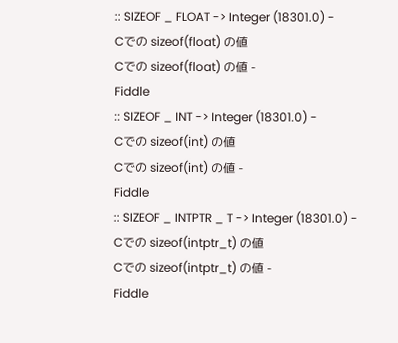:: SIZEOF _ FLOAT -> Integer (18301.0) -
Cでの sizeof(float) の値
Cでの sizeof(float) の値 -
Fiddle
:: SIZEOF _ INT -> Integer (18301.0) -
Cでの sizeof(int) の値
Cでの sizeof(int) の値 -
Fiddle
:: SIZEOF _ INTPTR _ T -> Integer (18301.0) -
Cでの sizeof(intptr_t) の値
Cでの sizeof(intptr_t) の値 -
Fiddle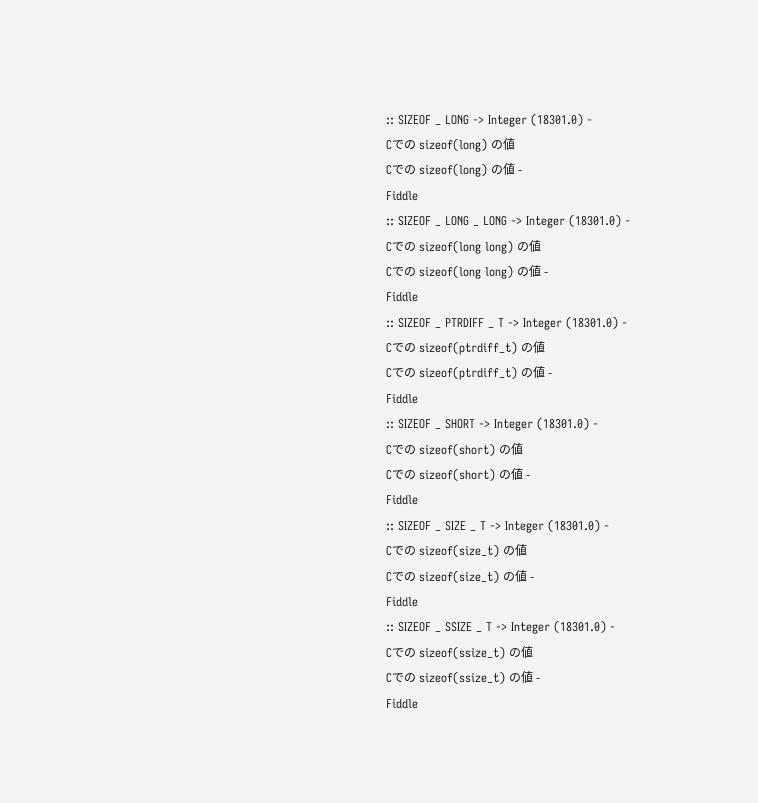:: SIZEOF _ LONG -> Integer (18301.0) -
Cでの sizeof(long) の値
Cでの sizeof(long) の値 -
Fiddle
:: SIZEOF _ LONG _ LONG -> Integer (18301.0) -
Cでの sizeof(long long) の値
Cでの sizeof(long long) の値 -
Fiddle
:: SIZEOF _ PTRDIFF _ T -> Integer (18301.0) -
Cでの sizeof(ptrdiff_t) の値
Cでの sizeof(ptrdiff_t) の値 -
Fiddle
:: SIZEOF _ SHORT -> Integer (18301.0) -
Cでの sizeof(short) の値
Cでの sizeof(short) の値 -
Fiddle
:: SIZEOF _ SIZE _ T -> Integer (18301.0) -
Cでの sizeof(size_t) の値
Cでの sizeof(size_t) の値 -
Fiddle
:: SIZEOF _ SSIZE _ T -> Integer (18301.0) -
Cでの sizeof(ssize_t) の値
Cでの sizeof(ssize_t) の値 -
Fiddle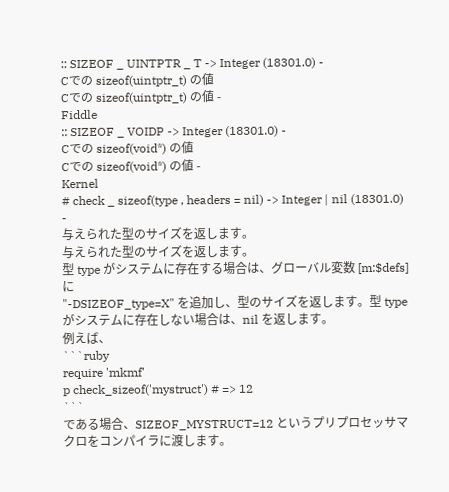:: SIZEOF _ UINTPTR _ T -> Integer (18301.0) -
Cでの sizeof(uintptr_t) の値
Cでの sizeof(uintptr_t) の値 -
Fiddle
:: SIZEOF _ VOIDP -> Integer (18301.0) -
Cでの sizeof(void*) の値
Cでの sizeof(void*) の値 -
Kernel
# check _ sizeof(type , headers = nil) -> Integer | nil (18301.0) -
与えられた型のサイズを返します。
与えられた型のサイズを返します。
型 type がシステムに存在する場合は、グローバル変数 [m:$defs] に
"-DSIZEOF_type=X" を追加し、型のサイズを返します。型 type がシステムに存在しない場合は、nil を返します。
例えば、
```ruby
require 'mkmf'
p check_sizeof('mystruct') # => 12
```
である場合、SIZEOF_MYSTRUCT=12 というプリプロセッサマクロをコンパイラに渡します。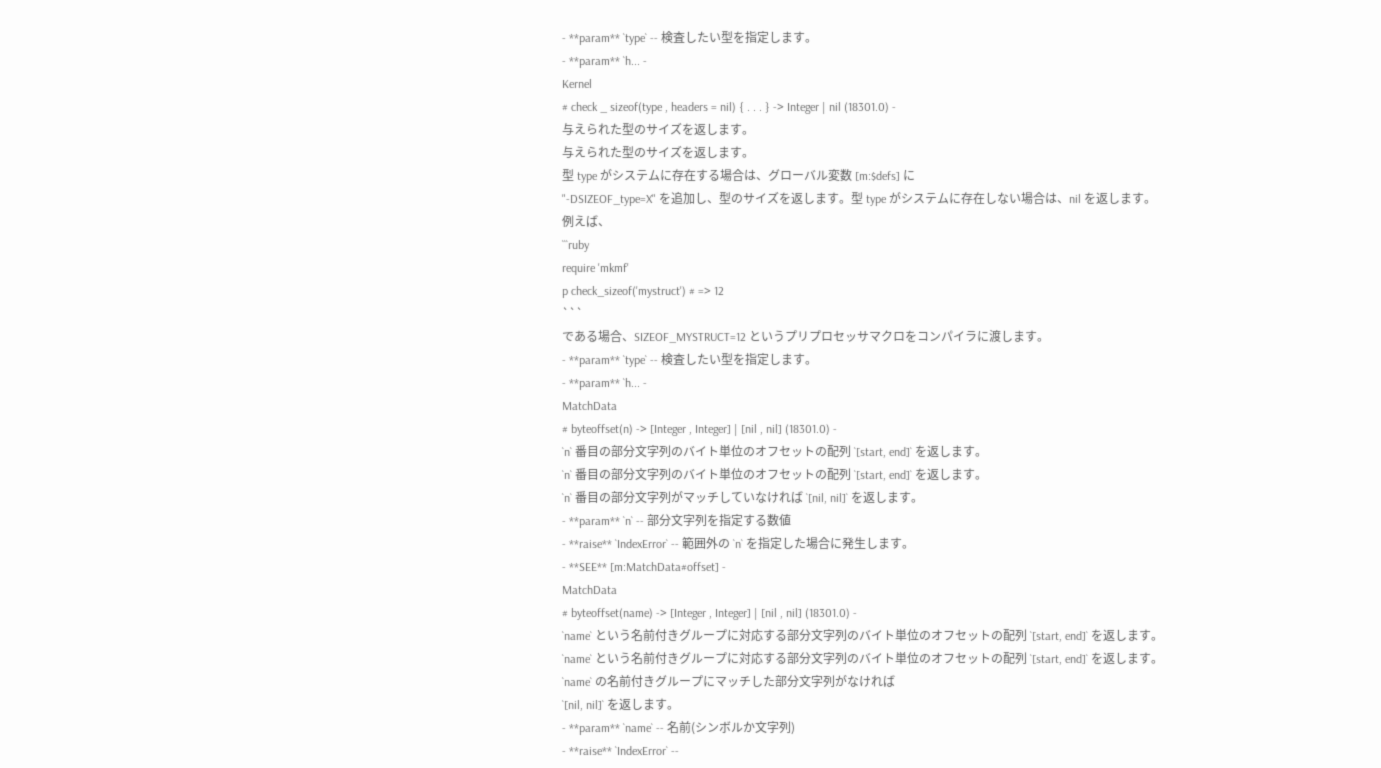- **param** `type` -- 検査したい型を指定します。
- **param** `h... -
Kernel
# check _ sizeof(type , headers = nil) { . . . } -> Integer | nil (18301.0) -
与えられた型のサイズを返します。
与えられた型のサイズを返します。
型 type がシステムに存在する場合は、グローバル変数 [m:$defs] に
"-DSIZEOF_type=X" を追加し、型のサイズを返します。型 type がシステムに存在しない場合は、nil を返します。
例えば、
```ruby
require 'mkmf'
p check_sizeof('mystruct') # => 12
```
である場合、SIZEOF_MYSTRUCT=12 というプリプロセッサマクロをコンパイラに渡します。
- **param** `type` -- 検査したい型を指定します。
- **param** `h... -
MatchData
# byteoffset(n) -> [Integer , Integer] | [nil , nil] (18301.0) -
`n` 番目の部分文字列のバイト単位のオフセットの配列 `[start, end]` を返します。
`n` 番目の部分文字列のバイト単位のオフセットの配列 `[start, end]` を返します。
`n` 番目の部分文字列がマッチしていなければ `[nil, nil]` を返します。
- **param** `n` -- 部分文字列を指定する数値
- **raise** `IndexError` -- 範囲外の `n` を指定した場合に発生します。
- **SEE** [m:MatchData#offset] -
MatchData
# byteoffset(name) -> [Integer , Integer] | [nil , nil] (18301.0) -
`name` という名前付きグループに対応する部分文字列のバイト単位のオフセットの配列 `[start, end]` を返します。
`name` という名前付きグループに対応する部分文字列のバイト単位のオフセットの配列 `[start, end]` を返します。
`name` の名前付きグループにマッチした部分文字列がなければ
`[nil, nil]` を返します。
- **param** `name` -- 名前(シンボルか文字列)
- **raise** `IndexError` --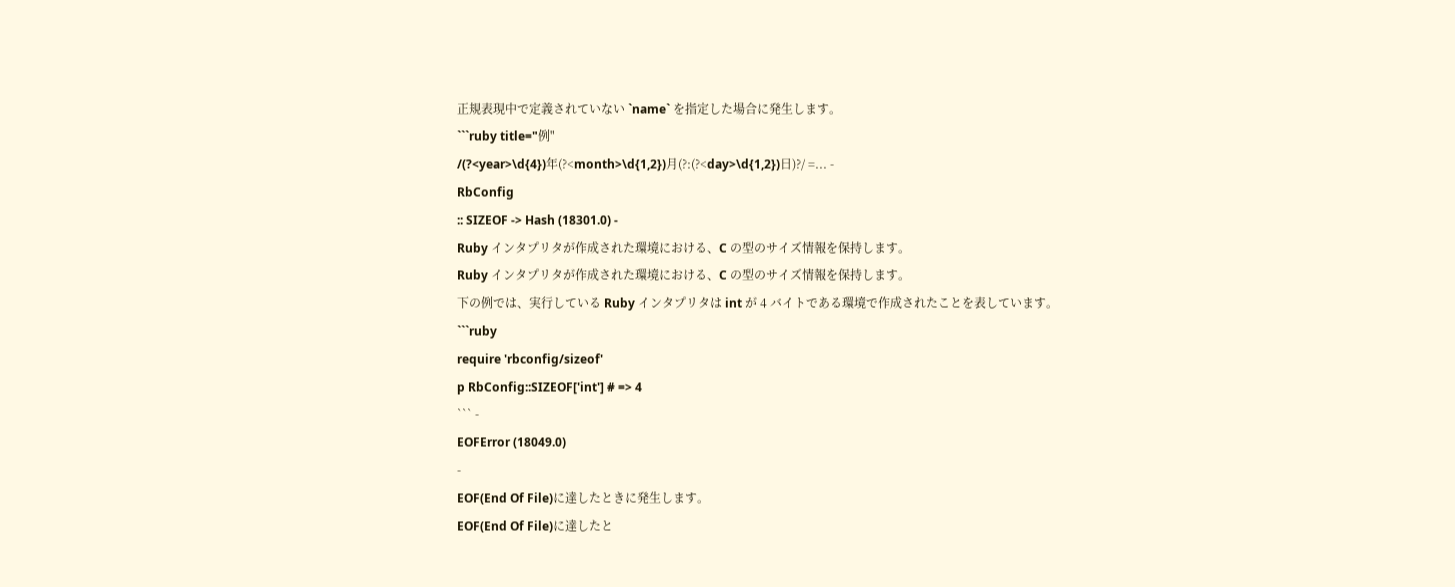正規表現中で定義されていない `name` を指定した場合に発生します。
```ruby title="例"
/(?<year>\d{4})年(?<month>\d{1,2})月(?:(?<day>\d{1,2})日)?/ =... -
RbConfig
:: SIZEOF -> Hash (18301.0) -
Ruby インタプリタが作成された環境における、C の型のサイズ情報を保持します。
Ruby インタプリタが作成された環境における、C の型のサイズ情報を保持します。
下の例では、実行している Ruby インタプリタは int が 4 バイトである環境で作成されたことを表しています。
```ruby
require 'rbconfig/sizeof'
p RbConfig::SIZEOF['int'] # => 4
``` -
EOFError (18049.0)
-
EOF(End Of File)に達したときに発生します。
EOF(End Of File)に達したと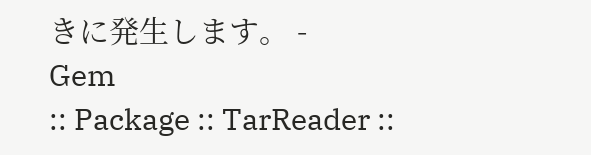きに発生します。 -
Gem
:: Package :: TarReader ::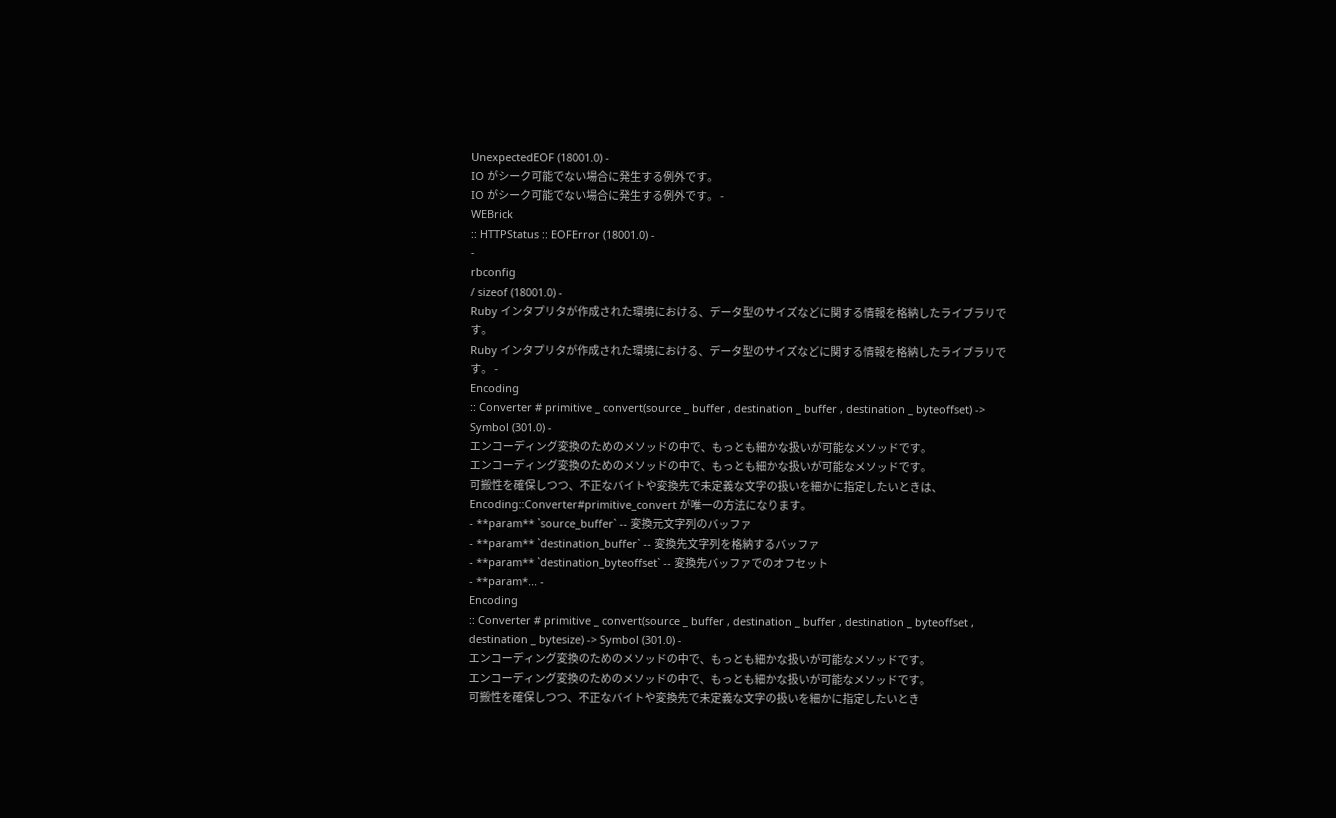UnexpectedEOF (18001.0) -
IO がシーク可能でない場合に発生する例外です。
IO がシーク可能でない場合に発生する例外です。 -
WEBrick
:: HTTPStatus :: EOFError (18001.0) -
-
rbconfig
/ sizeof (18001.0) -
Ruby インタプリタが作成された環境における、データ型のサイズなどに関する情報を格納したライブラリです。
Ruby インタプリタが作成された環境における、データ型のサイズなどに関する情報を格納したライブラリです。 -
Encoding
:: Converter # primitive _ convert(source _ buffer , destination _ buffer , destination _ byteoffset) -> Symbol (301.0) -
エンコーディング変換のためのメソッドの中で、もっとも細かな扱いが可能なメソッドです。
エンコーディング変換のためのメソッドの中で、もっとも細かな扱いが可能なメソッドです。
可搬性を確保しつつ、不正なバイトや変換先で未定義な文字の扱いを細かに指定したいときは、Encoding::Converter#primitive_convert が唯一の方法になります。
- **param** `source_buffer` -- 変換元文字列のバッファ
- **param** `destination_buffer` -- 変換先文字列を格納するバッファ
- **param** `destination_byteoffset` -- 変換先バッファでのオフセット
- **param*... -
Encoding
:: Converter # primitive _ convert(source _ buffer , destination _ buffer , destination _ byteoffset , destination _ bytesize) -> Symbol (301.0) -
エンコーディング変換のためのメソッドの中で、もっとも細かな扱いが可能なメソッドです。
エンコーディング変換のためのメソッドの中で、もっとも細かな扱いが可能なメソッドです。
可搬性を確保しつつ、不正なバイトや変換先で未定義な文字の扱いを細かに指定したいとき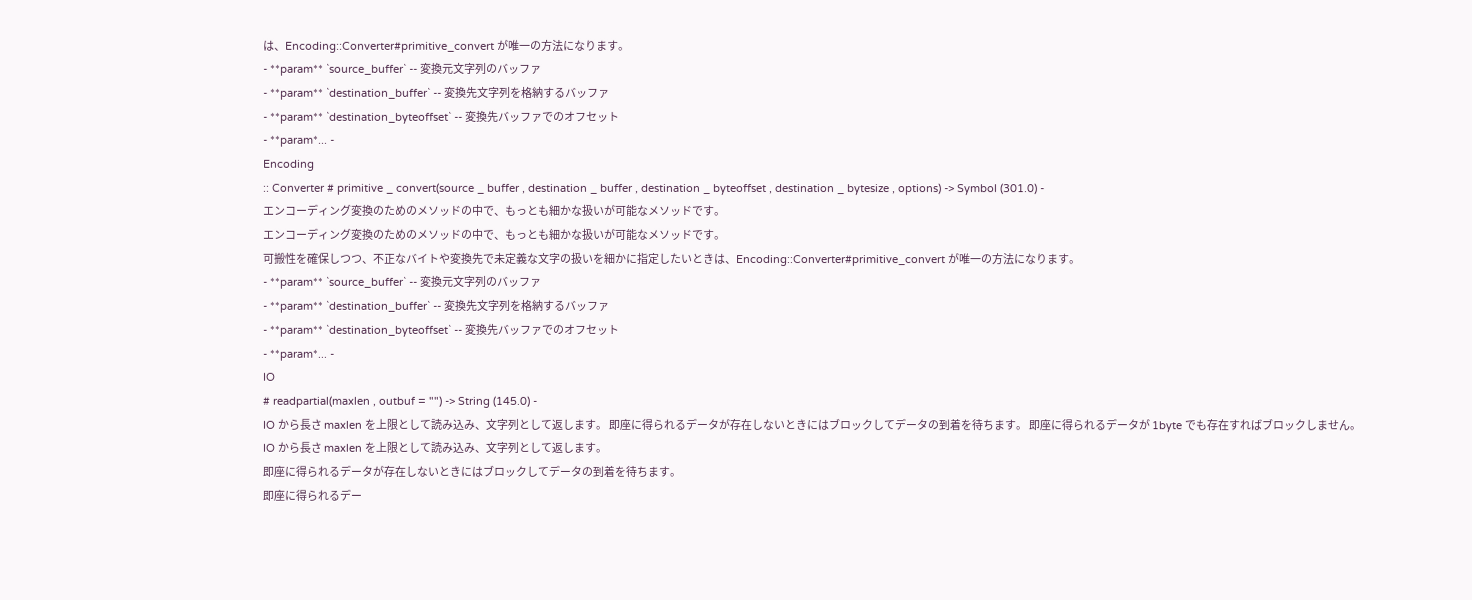は、Encoding::Converter#primitive_convert が唯一の方法になります。
- **param** `source_buffer` -- 変換元文字列のバッファ
- **param** `destination_buffer` -- 変換先文字列を格納するバッファ
- **param** `destination_byteoffset` -- 変換先バッファでのオフセット
- **param*... -
Encoding
:: Converter # primitive _ convert(source _ buffer , destination _ buffer , destination _ byteoffset , destination _ bytesize , options) -> Symbol (301.0) -
エンコーディング変換のためのメソッドの中で、もっとも細かな扱いが可能なメソッドです。
エンコーディング変換のためのメソッドの中で、もっとも細かな扱いが可能なメソッドです。
可搬性を確保しつつ、不正なバイトや変換先で未定義な文字の扱いを細かに指定したいときは、Encoding::Converter#primitive_convert が唯一の方法になります。
- **param** `source_buffer` -- 変換元文字列のバッファ
- **param** `destination_buffer` -- 変換先文字列を格納するバッファ
- **param** `destination_byteoffset` -- 変換先バッファでのオフセット
- **param*... -
IO
# readpartial(maxlen , outbuf = "") -> String (145.0) -
IO から長さ maxlen を上限として読み込み、文字列として返します。 即座に得られるデータが存在しないときにはブロックしてデータの到着を待ちます。 即座に得られるデータが 1byte でも存在すればブロックしません。
IO から長さ maxlen を上限として読み込み、文字列として返します。
即座に得られるデータが存在しないときにはブロックしてデータの到着を待ちます。
即座に得られるデー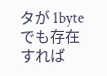タが 1byte でも存在すれば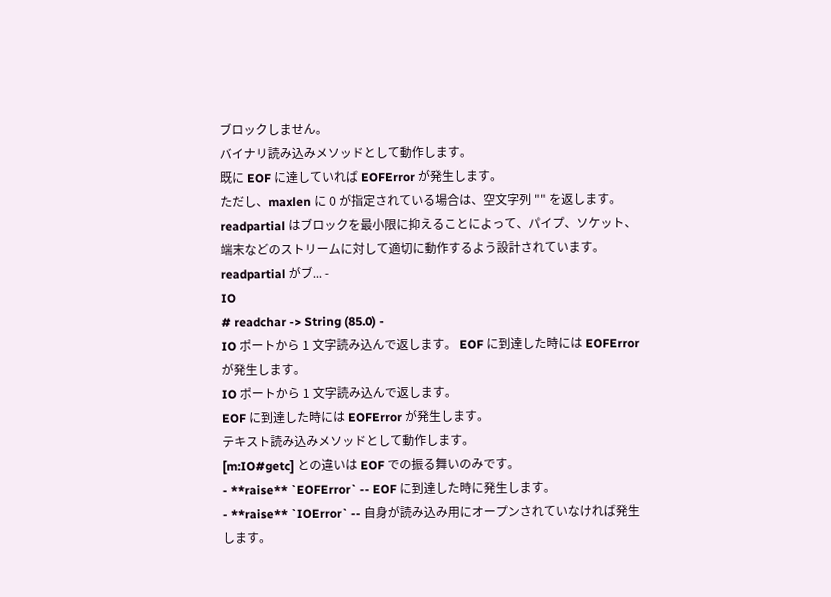ブロックしません。
バイナリ読み込みメソッドとして動作します。
既に EOF に達していれば EOFError が発生します。
ただし、maxlen に 0 が指定されている場合は、空文字列 "" を返します。
readpartial はブロックを最小限に抑えることによって、パイプ、ソケット、端末などのストリームに対して適切に動作するよう設計されています。
readpartial がブ... -
IO
# readchar -> String (85.0) -
IO ポートから 1 文字読み込んで返します。 EOF に到達した時には EOFError が発生します。
IO ポートから 1 文字読み込んで返します。
EOF に到達した時には EOFError が発生します。
テキスト読み込みメソッドとして動作します。
[m:IO#getc] との違いは EOF での振る舞いのみです。
- **raise** `EOFError` -- EOF に到達した時に発生します。
- **raise** `IOError` -- 自身が読み込み用にオープンされていなければ発生します。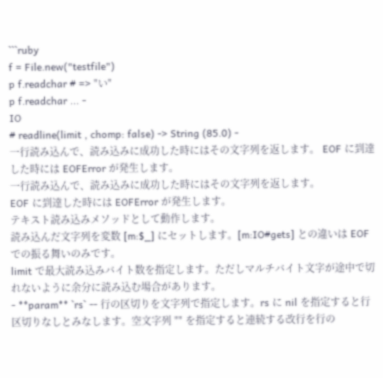```ruby
f = File.new("testfile")
p f.readchar # => "い"
p f.readchar ... -
IO
# readline(limit , chomp: false) -> String (85.0) -
一行読み込んで、読み込みに成功した時にはその文字列を返します。 EOF に到達した時には EOFError が発生します。
一行読み込んで、読み込みに成功した時にはその文字列を返します。
EOF に到達した時には EOFError が発生します。
テキスト読み込みメソッドとして動作します。
読み込んだ文字列を変数 [m:$_] にセットします。[m:IO#gets] との違いは EOF での振る舞いのみです。
limit で最大読み込みバイト数を指定します。ただしマルチバイト文字が途中で切れないように余分に読み込む場合があります。
- **param** `rs` -- 行の区切りを文字列で指定します。rs に nil を指定すると行区切りなしとみなします。空文字列 "" を指定すると連続する改行を行の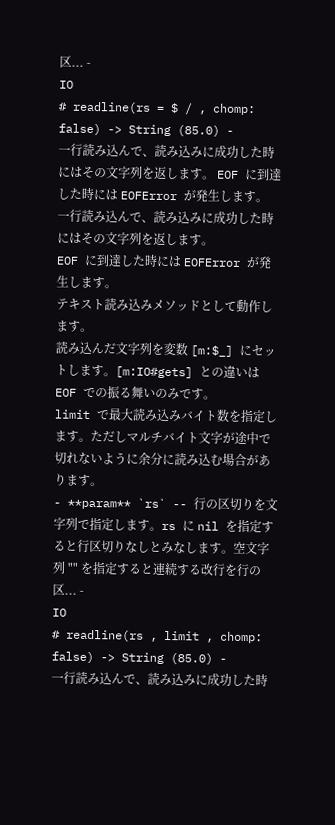区... -
IO
# readline(rs = $ / , chomp: false) -> String (85.0) -
一行読み込んで、読み込みに成功した時にはその文字列を返します。 EOF に到達した時には EOFError が発生します。
一行読み込んで、読み込みに成功した時にはその文字列を返します。
EOF に到達した時には EOFError が発生します。
テキスト読み込みメソッドとして動作します。
読み込んだ文字列を変数 [m:$_] にセットします。[m:IO#gets] との違いは EOF での振る舞いのみです。
limit で最大読み込みバイト数を指定します。ただしマルチバイト文字が途中で切れないように余分に読み込む場合があります。
- **param** `rs` -- 行の区切りを文字列で指定します。rs に nil を指定すると行区切りなしとみなします。空文字列 "" を指定すると連続する改行を行の区... -
IO
# readline(rs , limit , chomp: false) -> String (85.0) -
一行読み込んで、読み込みに成功した時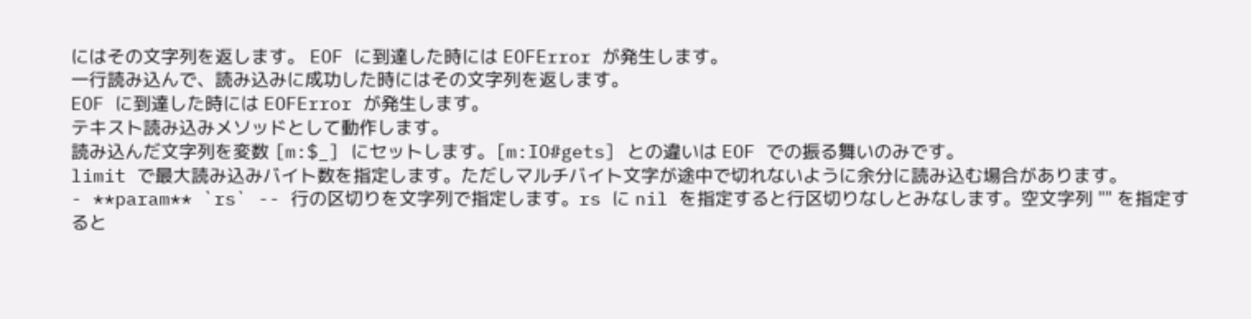にはその文字列を返します。 EOF に到達した時には EOFError が発生します。
一行読み込んで、読み込みに成功した時にはその文字列を返します。
EOF に到達した時には EOFError が発生します。
テキスト読み込みメソッドとして動作します。
読み込んだ文字列を変数 [m:$_] にセットします。[m:IO#gets] との違いは EOF での振る舞いのみです。
limit で最大読み込みバイト数を指定します。ただしマルチバイト文字が途中で切れないように余分に読み込む場合があります。
- **param** `rs` -- 行の区切りを文字列で指定します。rs に nil を指定すると行区切りなしとみなします。空文字列 "" を指定すると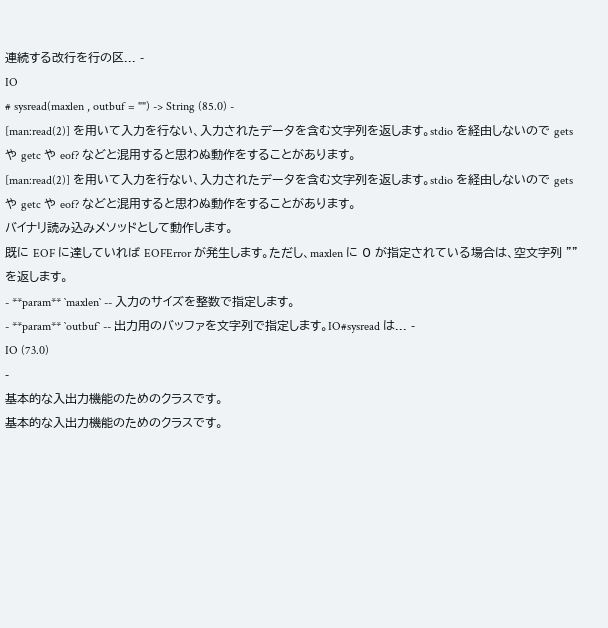連続する改行を行の区... -
IO
# sysread(maxlen , outbuf = "") -> String (85.0) -
[man:read(2)] を用いて入力を行ない、入力されたデータを含む文字列を返します。stdio を経由しないので gets や getc や eof? などと混用すると思わぬ動作をすることがあります。
[man:read(2)] を用いて入力を行ない、入力されたデータを含む文字列を返します。stdio を経由しないので gets や getc や eof? などと混用すると思わぬ動作をすることがあります。
バイナリ読み込みメソッドとして動作します。
既に EOF に達していれば EOFError が発生します。ただし、maxlen に 0 が指定されている場合は、空文字列 "" を返します。
- **param** `maxlen` -- 入力のサイズを整数で指定します。
- **param** `outbuf` -- 出力用のバッファを文字列で指定します。IO#sysread は... -
IO (73.0)
-
基本的な入出力機能のためのクラスです。
基本的な入出力機能のためのクラスです。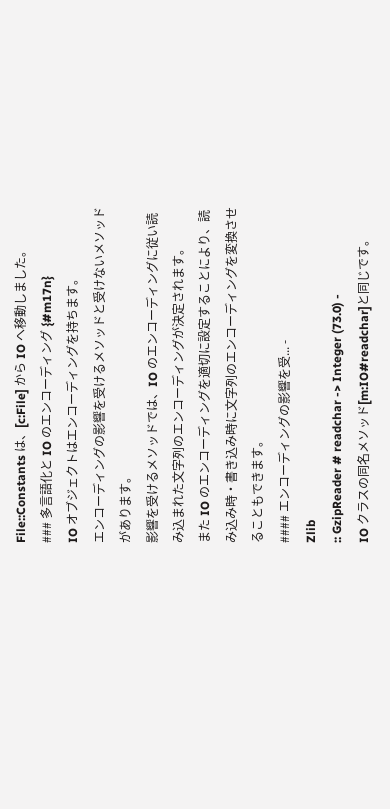File::Constants は、[c:File] から IO へ移動しました。
### 多言語化と IO のエンコーディング {#m17n}
IO オブジェクトはエンコーディングを持ちます。
エンコーディングの影響を受けるメソッドと受けないメソッドがあります。
影響を受けるメソッドでは、IO のエンコーディングに従い読み込まれた文字列のエンコーディングが決定されます。
また IO のエンコーディングを適切に設定することにより、読み込み時・書き込み時に文字列のエンコーディングを変換させることもできます。
#### エンコーディングの影響を受... -
Zlib
:: GzipReader # readchar -> Integer (73.0) -
IO クラスの同名メソッド[m:IO#readchar]と同じです。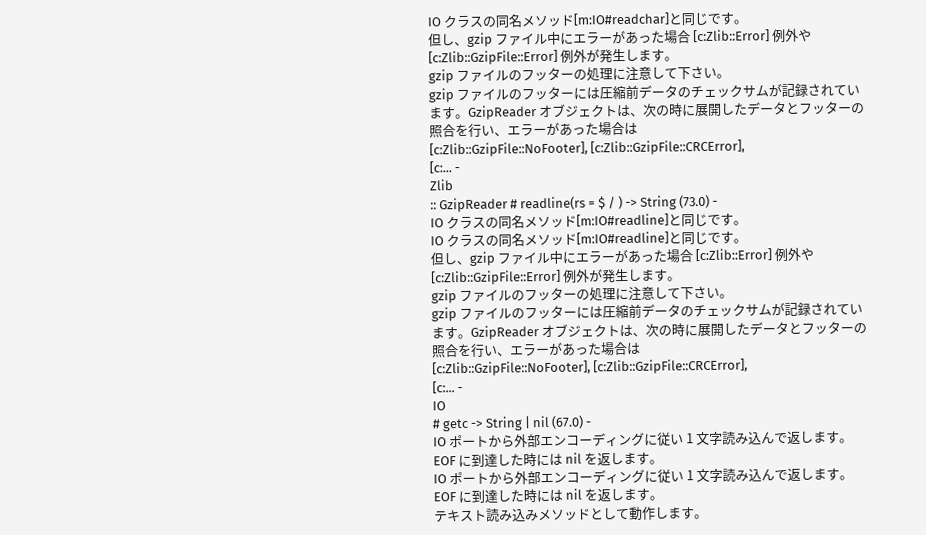IO クラスの同名メソッド[m:IO#readchar]と同じです。
但し、gzip ファイル中にエラーがあった場合 [c:Zlib::Error] 例外や
[c:Zlib::GzipFile::Error] 例外が発生します。
gzip ファイルのフッターの処理に注意して下さい。
gzip ファイルのフッターには圧縮前データのチェックサムが記録されています。GzipReader オブジェクトは、次の時に展開したデータとフッターの照合を行い、エラーがあった場合は
[c:Zlib::GzipFile::NoFooter], [c:Zlib::GzipFile::CRCError],
[c:... -
Zlib
:: GzipReader # readline(rs = $ / ) -> String (73.0) -
IO クラスの同名メソッド[m:IO#readline]と同じです。
IO クラスの同名メソッド[m:IO#readline]と同じです。
但し、gzip ファイル中にエラーがあった場合 [c:Zlib::Error] 例外や
[c:Zlib::GzipFile::Error] 例外が発生します。
gzip ファイルのフッターの処理に注意して下さい。
gzip ファイルのフッターには圧縮前データのチェックサムが記録されています。GzipReader オブジェクトは、次の時に展開したデータとフッターの照合を行い、エラーがあった場合は
[c:Zlib::GzipFile::NoFooter], [c:Zlib::GzipFile::CRCError],
[c:... -
IO
# getc -> String | nil (67.0) -
IO ポートから外部エンコーディングに従い 1 文字読み込んで返します。 EOF に到達した時には nil を返します。
IO ポートから外部エンコーディングに従い 1 文字読み込んで返します。
EOF に到達した時には nil を返します。
テキスト読み込みメソッドとして動作します。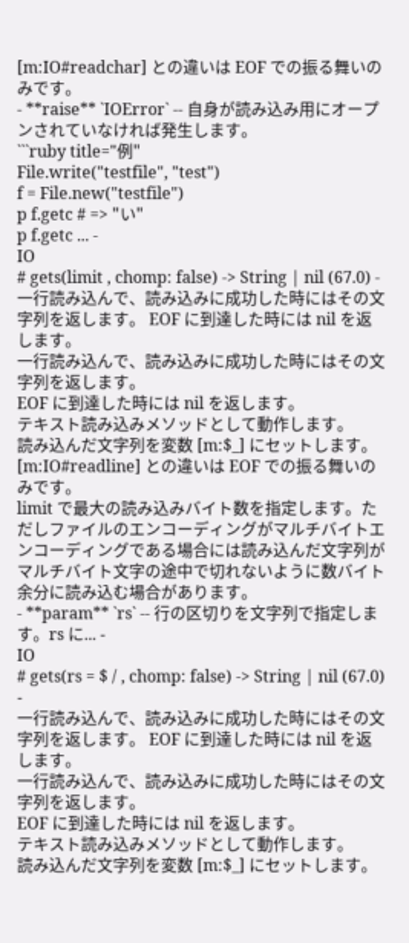[m:IO#readchar] との違いは EOF での振る舞いのみです。
- **raise** `IOError` -- 自身が読み込み用にオープンされていなければ発生します。
```ruby title="例"
File.write("testfile", "test")
f = File.new("testfile")
p f.getc # => "い"
p f.getc ... -
IO
# gets(limit , chomp: false) -> String | nil (67.0) -
一行読み込んで、読み込みに成功した時にはその文字列を返します。 EOF に到達した時には nil を返します。
一行読み込んで、読み込みに成功した時にはその文字列を返します。
EOF に到達した時には nil を返します。
テキスト読み込みメソッドとして動作します。
読み込んだ文字列を変数 [m:$_] にセットします。
[m:IO#readline] との違いは EOF での振る舞いのみです。
limit で最大の読み込みバイト数を指定します。ただしファイルのエンコーディングがマルチバイトエンコーディングである場合には読み込んだ文字列がマルチバイト文字の途中で切れないように数バイト余分に読み込む場合があります。
- **param** `rs` -- 行の区切りを文字列で指定します。rs に... -
IO
# gets(rs = $ / , chomp: false) -> String | nil (67.0) -
一行読み込んで、読み込みに成功した時にはその文字列を返します。 EOF に到達した時には nil を返します。
一行読み込んで、読み込みに成功した時にはその文字列を返します。
EOF に到達した時には nil を返します。
テキスト読み込みメソッドとして動作します。
読み込んだ文字列を変数 [m:$_] にセットします。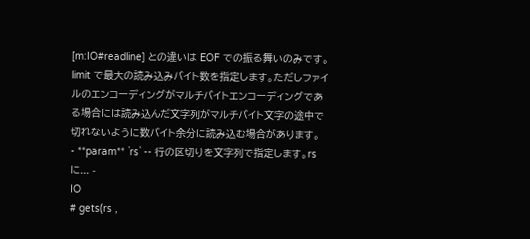[m:IO#readline] との違いは EOF での振る舞いのみです。
limit で最大の読み込みバイト数を指定します。ただしファイルのエンコーディングがマルチバイトエンコーディングである場合には読み込んだ文字列がマルチバイト文字の途中で切れないように数バイト余分に読み込む場合があります。
- **param** `rs` -- 行の区切りを文字列で指定します。rs に... -
IO
# gets(rs ,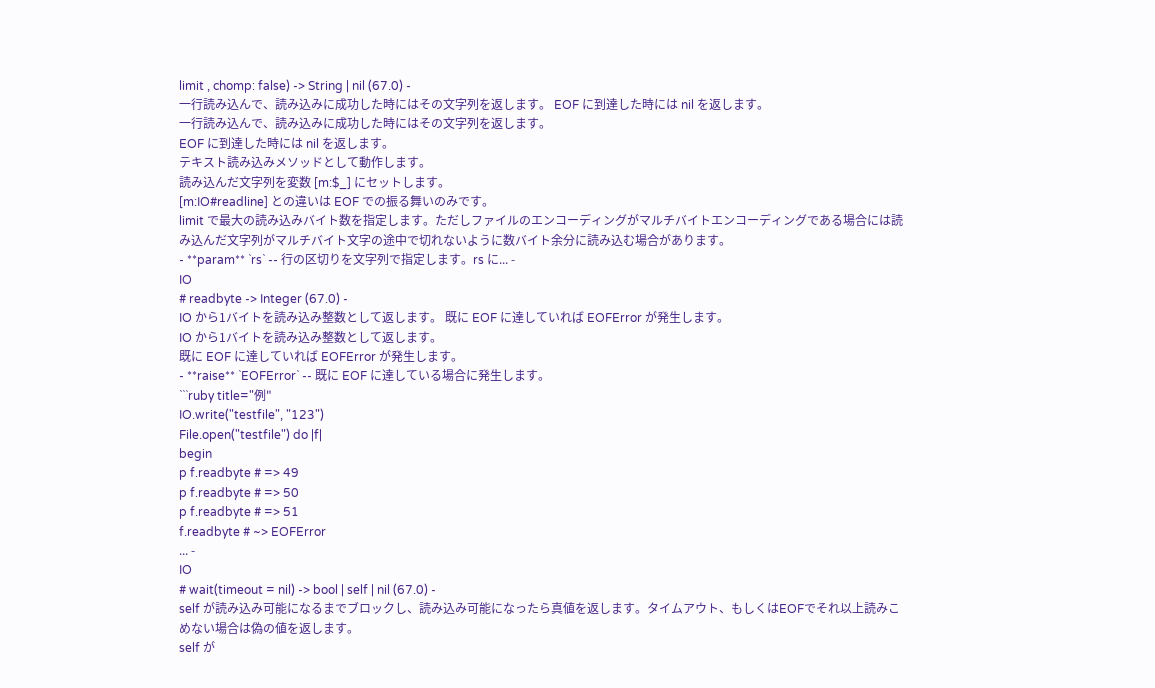limit , chomp: false) -> String | nil (67.0) -
一行読み込んで、読み込みに成功した時にはその文字列を返します。 EOF に到達した時には nil を返します。
一行読み込んで、読み込みに成功した時にはその文字列を返します。
EOF に到達した時には nil を返します。
テキスト読み込みメソッドとして動作します。
読み込んだ文字列を変数 [m:$_] にセットします。
[m:IO#readline] との違いは EOF での振る舞いのみです。
limit で最大の読み込みバイト数を指定します。ただしファイルのエンコーディングがマルチバイトエンコーディングである場合には読み込んだ文字列がマルチバイト文字の途中で切れないように数バイト余分に読み込む場合があります。
- **param** `rs` -- 行の区切りを文字列で指定します。rs に... -
IO
# readbyte -> Integer (67.0) -
IO から1バイトを読み込み整数として返します。 既に EOF に達していれば EOFError が発生します。
IO から1バイトを読み込み整数として返します。
既に EOF に達していれば EOFError が発生します。
- **raise** `EOFError` -- 既に EOF に達している場合に発生します。
```ruby title="例"
IO.write("testfile", "123")
File.open("testfile") do |f|
begin
p f.readbyte # => 49
p f.readbyte # => 50
p f.readbyte # => 51
f.readbyte # ~> EOFError
... -
IO
# wait(timeout = nil) -> bool | self | nil (67.0) -
self が読み込み可能になるまでブロックし、読み込み可能になったら真値を返します。タイムアウト、もしくはEOFでそれ以上読みこめない場合は偽の値を返します。
self が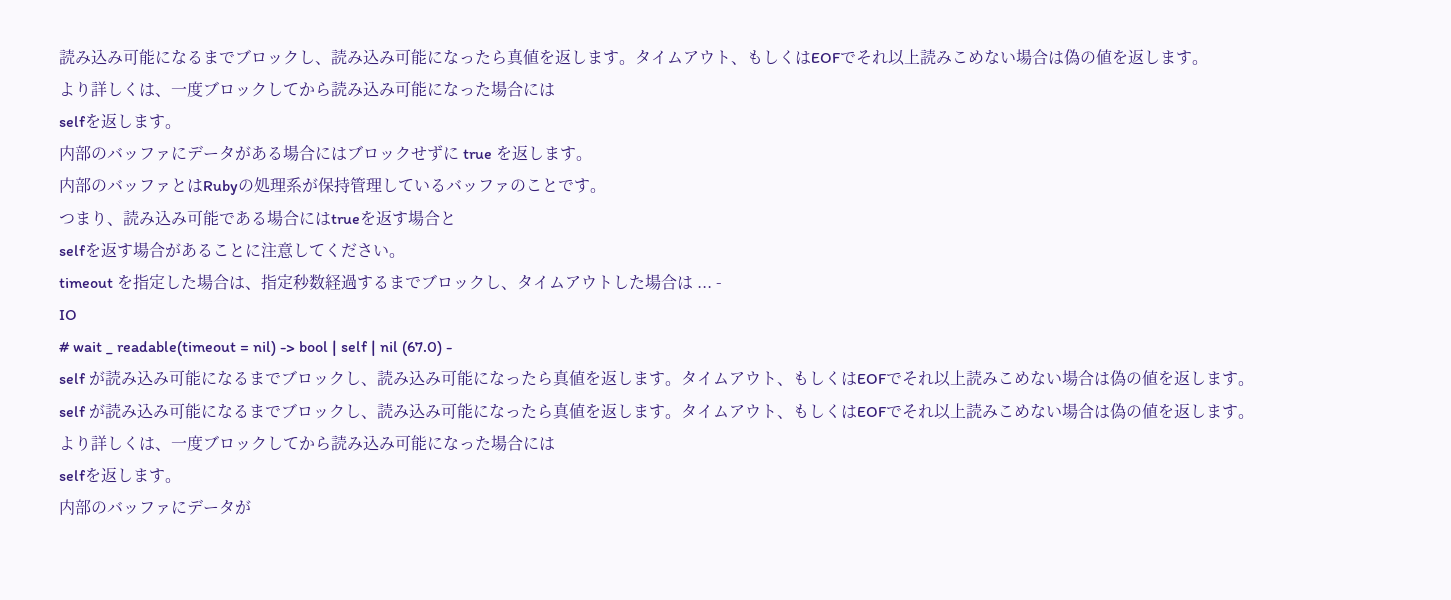読み込み可能になるまでブロックし、読み込み可能になったら真値を返します。タイムアウト、もしくはEOFでそれ以上読みこめない場合は偽の値を返します。
より詳しくは、一度ブロックしてから読み込み可能になった場合には
selfを返します。
内部のバッファにデータがある場合にはブロックせずに true を返します。
内部のバッファとはRubyの処理系が保持管理しているバッファのことです。
つまり、読み込み可能である場合にはtrueを返す場合と
selfを返す場合があることに注意してください。
timeout を指定した場合は、指定秒数経過するまでブロックし、タイムアウトした場合は ... -
IO
# wait _ readable(timeout = nil) -> bool | self | nil (67.0) -
self が読み込み可能になるまでブロックし、読み込み可能になったら真値を返します。タイムアウト、もしくはEOFでそれ以上読みこめない場合は偽の値を返します。
self が読み込み可能になるまでブロックし、読み込み可能になったら真値を返します。タイムアウト、もしくはEOFでそれ以上読みこめない場合は偽の値を返します。
より詳しくは、一度ブロックしてから読み込み可能になった場合には
selfを返します。
内部のバッファにデータが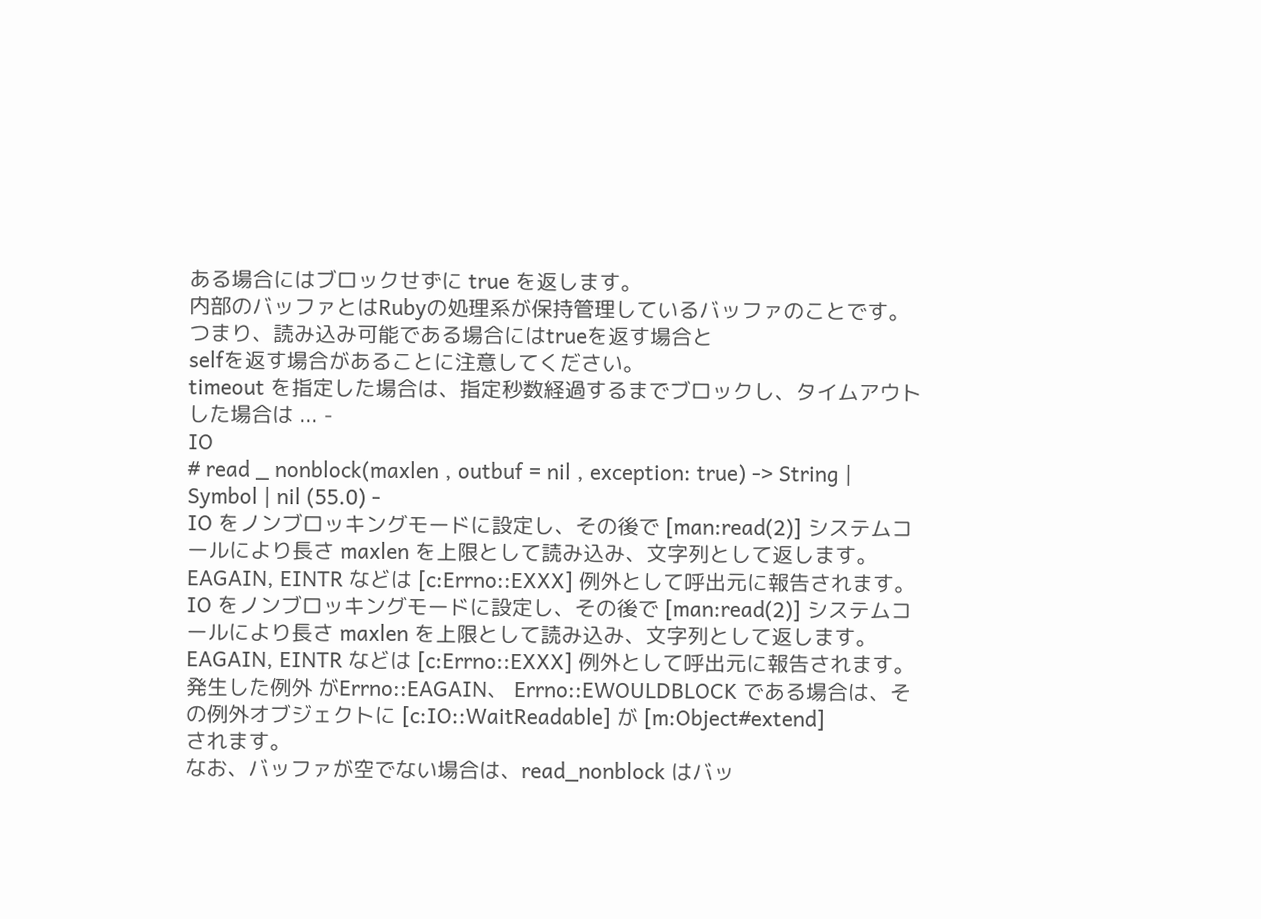ある場合にはブロックせずに true を返します。
内部のバッファとはRubyの処理系が保持管理しているバッファのことです。
つまり、読み込み可能である場合にはtrueを返す場合と
selfを返す場合があることに注意してください。
timeout を指定した場合は、指定秒数経過するまでブロックし、タイムアウトした場合は ... -
IO
# read _ nonblock(maxlen , outbuf = nil , exception: true) -> String | Symbol | nil (55.0) -
IO をノンブロッキングモードに設定し、その後で [man:read(2)] システムコールにより長さ maxlen を上限として読み込み、文字列として返します。 EAGAIN, EINTR などは [c:Errno::EXXX] 例外として呼出元に報告されます。
IO をノンブロッキングモードに設定し、その後で [man:read(2)] システムコールにより長さ maxlen を上限として読み込み、文字列として返します。
EAGAIN, EINTR などは [c:Errno::EXXX] 例外として呼出元に報告されます。
発生した例外 がErrno::EAGAIN、 Errno::EWOULDBLOCK である場合は、その例外オブジェクトに [c:IO::WaitReadable] が [m:Object#extend]
されます。
なお、バッファが空でない場合は、read_nonblock はバッ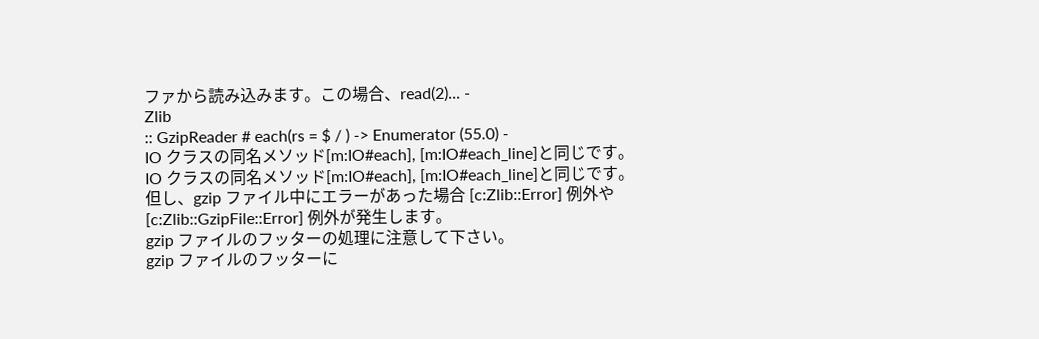ファから読み込みます。この場合、read(2)... -
Zlib
:: GzipReader # each(rs = $ / ) -> Enumerator (55.0) -
IO クラスの同名メソッド[m:IO#each], [m:IO#each_line]と同じです。
IO クラスの同名メソッド[m:IO#each], [m:IO#each_line]と同じです。
但し、gzip ファイル中にエラーがあった場合 [c:Zlib::Error] 例外や
[c:Zlib::GzipFile::Error] 例外が発生します。
gzip ファイルのフッターの処理に注意して下さい。
gzip ファイルのフッターに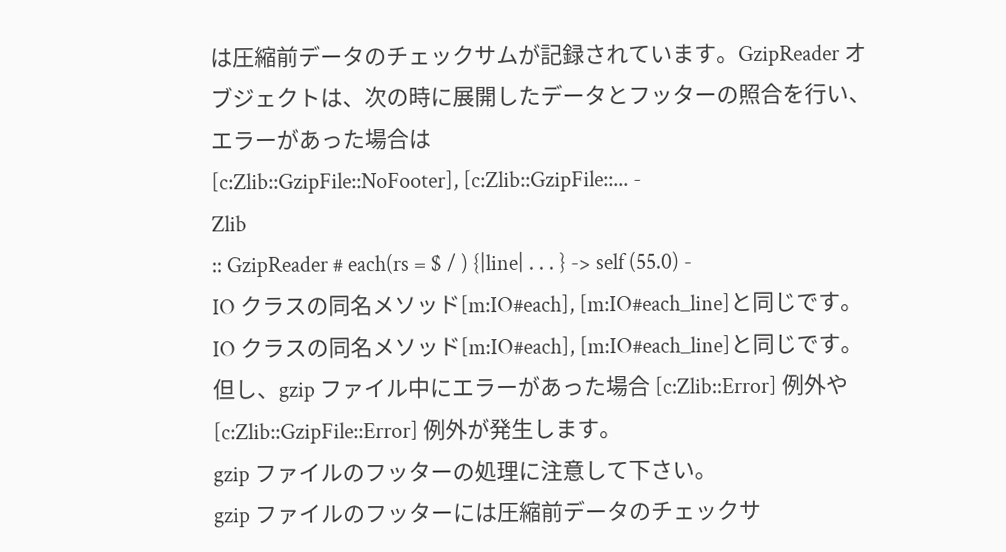は圧縮前データのチェックサムが記録されています。GzipReader オブジェクトは、次の時に展開したデータとフッターの照合を行い、エラーがあった場合は
[c:Zlib::GzipFile::NoFooter], [c:Zlib::GzipFile::... -
Zlib
:: GzipReader # each(rs = $ / ) {|line| . . . } -> self (55.0) -
IO クラスの同名メソッド[m:IO#each], [m:IO#each_line]と同じです。
IO クラスの同名メソッド[m:IO#each], [m:IO#each_line]と同じです。
但し、gzip ファイル中にエラーがあった場合 [c:Zlib::Error] 例外や
[c:Zlib::GzipFile::Error] 例外が発生します。
gzip ファイルのフッターの処理に注意して下さい。
gzip ファイルのフッターには圧縮前データのチェックサ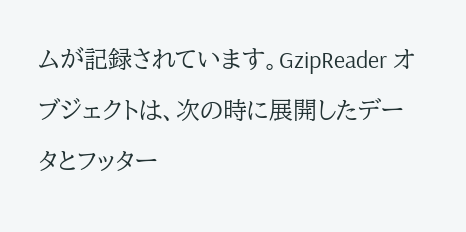ムが記録されています。GzipReader オブジェクトは、次の時に展開したデータとフッター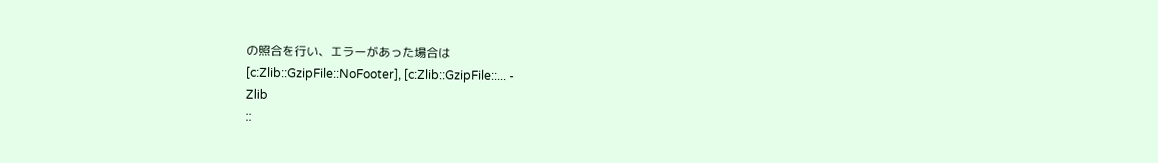の照合を行い、エラーがあった場合は
[c:Zlib::GzipFile::NoFooter], [c:Zlib::GzipFile::... -
Zlib
::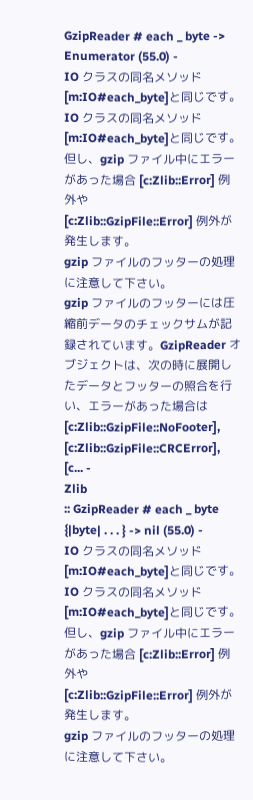GzipReader # each _ byte -> Enumerator (55.0) -
IO クラスの同名メソッド[m:IO#each_byte]と同じです。
IO クラスの同名メソッド[m:IO#each_byte]と同じです。
但し、gzip ファイル中にエラーがあった場合 [c:Zlib::Error] 例外や
[c:Zlib::GzipFile::Error] 例外が発生します。
gzip ファイルのフッターの処理に注意して下さい。
gzip ファイルのフッターには圧縮前データのチェックサムが記録されています。GzipReader オブジェクトは、次の時に展開したデータとフッターの照合を行い、エラーがあった場合は
[c:Zlib::GzipFile::NoFooter], [c:Zlib::GzipFile::CRCError],
[c... -
Zlib
:: GzipReader # each _ byte {|byte| . . . } -> nil (55.0) -
IO クラスの同名メソッド[m:IO#each_byte]と同じです。
IO クラスの同名メソッド[m:IO#each_byte]と同じです。
但し、gzip ファイル中にエラーがあった場合 [c:Zlib::Error] 例外や
[c:Zlib::GzipFile::Error] 例外が発生します。
gzip ファイルのフッターの処理に注意して下さい。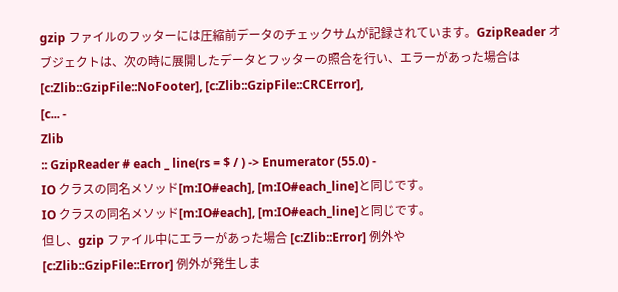gzip ファイルのフッターには圧縮前データのチェックサムが記録されています。GzipReader オブジェクトは、次の時に展開したデータとフッターの照合を行い、エラーがあった場合は
[c:Zlib::GzipFile::NoFooter], [c:Zlib::GzipFile::CRCError],
[c... -
Zlib
:: GzipReader # each _ line(rs = $ / ) -> Enumerator (55.0) -
IO クラスの同名メソッド[m:IO#each], [m:IO#each_line]と同じです。
IO クラスの同名メソッド[m:IO#each], [m:IO#each_line]と同じです。
但し、gzip ファイル中にエラーがあった場合 [c:Zlib::Error] 例外や
[c:Zlib::GzipFile::Error] 例外が発生しま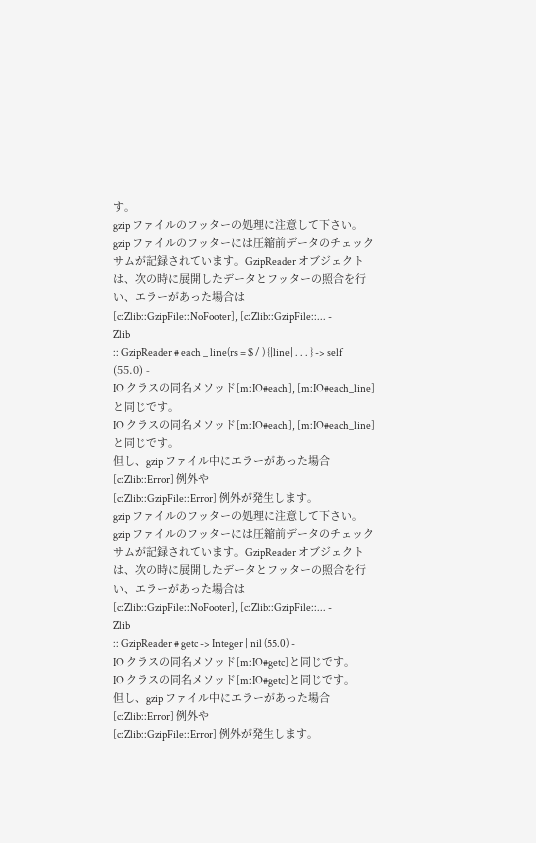す。
gzip ファイルのフッターの処理に注意して下さい。
gzip ファイルのフッターには圧縮前データのチェックサムが記録されています。GzipReader オブジェクトは、次の時に展開したデータとフッターの照合を行い、エラーがあった場合は
[c:Zlib::GzipFile::NoFooter], [c:Zlib::GzipFile::... -
Zlib
:: GzipReader # each _ line(rs = $ / ) {|line| . . . } -> self (55.0) -
IO クラスの同名メソッド[m:IO#each], [m:IO#each_line]と同じです。
IO クラスの同名メソッド[m:IO#each], [m:IO#each_line]と同じです。
但し、gzip ファイル中にエラーがあった場合 [c:Zlib::Error] 例外や
[c:Zlib::GzipFile::Error] 例外が発生します。
gzip ファイルのフッターの処理に注意して下さい。
gzip ファイルのフッターには圧縮前データのチェックサムが記録されています。GzipReader オブジェクトは、次の時に展開したデータとフッターの照合を行い、エラーがあった場合は
[c:Zlib::GzipFile::NoFooter], [c:Zlib::GzipFile::... -
Zlib
:: GzipReader # getc -> Integer | nil (55.0) -
IO クラスの同名メソッド[m:IO#getc]と同じです。
IO クラスの同名メソッド[m:IO#getc]と同じです。
但し、gzip ファイル中にエラーがあった場合 [c:Zlib::Error] 例外や
[c:Zlib::GzipFile::Error] 例外が発生します。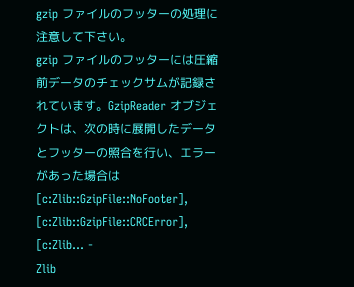gzip ファイルのフッターの処理に注意して下さい。
gzip ファイルのフッターには圧縮前データのチェックサムが記録されています。GzipReader オブジェクトは、次の時に展開したデータとフッターの照合を行い、エラーがあった場合は
[c:Zlib::GzipFile::NoFooter], [c:Zlib::GzipFile::CRCError],
[c:Zlib... -
Zlib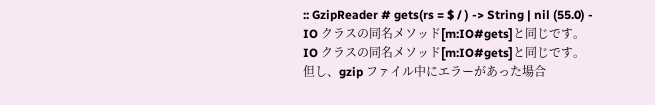:: GzipReader # gets(rs = $ / ) -> String | nil (55.0) -
IO クラスの同名メソッド[m:IO#gets]と同じです。
IO クラスの同名メソッド[m:IO#gets]と同じです。
但し、gzip ファイル中にエラーがあった場合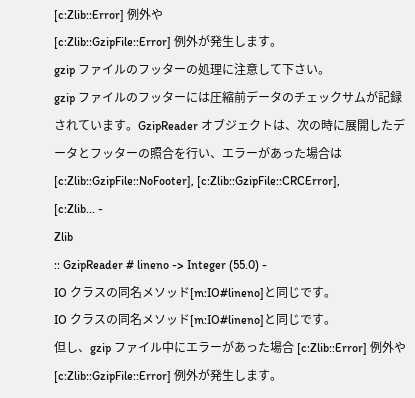[c:Zlib::Error] 例外や
[c:Zlib::GzipFile::Error] 例外が発生します。
gzip ファイルのフッターの処理に注意して下さい。
gzip ファイルのフッターには圧縮前データのチェックサムが記録されています。GzipReader オブジェクトは、次の時に展開したデータとフッターの照合を行い、エラーがあった場合は
[c:Zlib::GzipFile::NoFooter], [c:Zlib::GzipFile::CRCError],
[c:Zlib... -
Zlib
:: GzipReader # lineno -> Integer (55.0) -
IO クラスの同名メソッド[m:IO#lineno]と同じです。
IO クラスの同名メソッド[m:IO#lineno]と同じです。
但し、gzip ファイル中にエラーがあった場合 [c:Zlib::Error] 例外や
[c:Zlib::GzipFile::Error] 例外が発生します。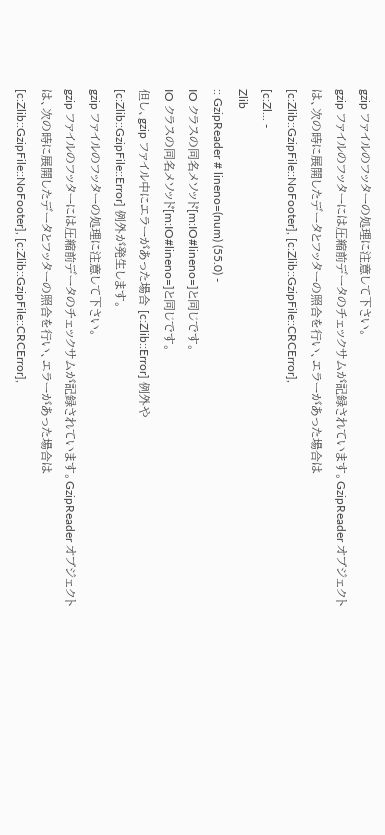gzip ファイルのフッターの処理に注意して下さい。
gzip ファイルのフッターには圧縮前データのチェックサムが記録されています。GzipReader オブジェクトは、次の時に展開したデータとフッターの照合を行い、エラーがあった場合は
[c:Zlib::GzipFile::NoFooter], [c:Zlib::GzipFile::CRCError],
[c:Zl... -
Zlib
:: GzipReader # lineno=(num) (55.0) -
IO クラスの同名メソッド[m:IO#lineno=]と同じです。
IO クラスの同名メソッド[m:IO#lineno=]と同じです。
但し、gzip ファイル中にエラーがあった場合 [c:Zlib::Error] 例外や
[c:Zlib::GzipFile::Error] 例外が発生します。
gzip ファイルのフッターの処理に注意して下さい。
gzip ファイルのフッターには圧縮前データのチェックサムが記録されています。GzipReader オブジェクトは、次の時に展開したデータとフッターの照合を行い、エラーがあった場合は
[c:Zlib::GzipFile::NoFooter], [c:Zlib::GzipFile::CRCError],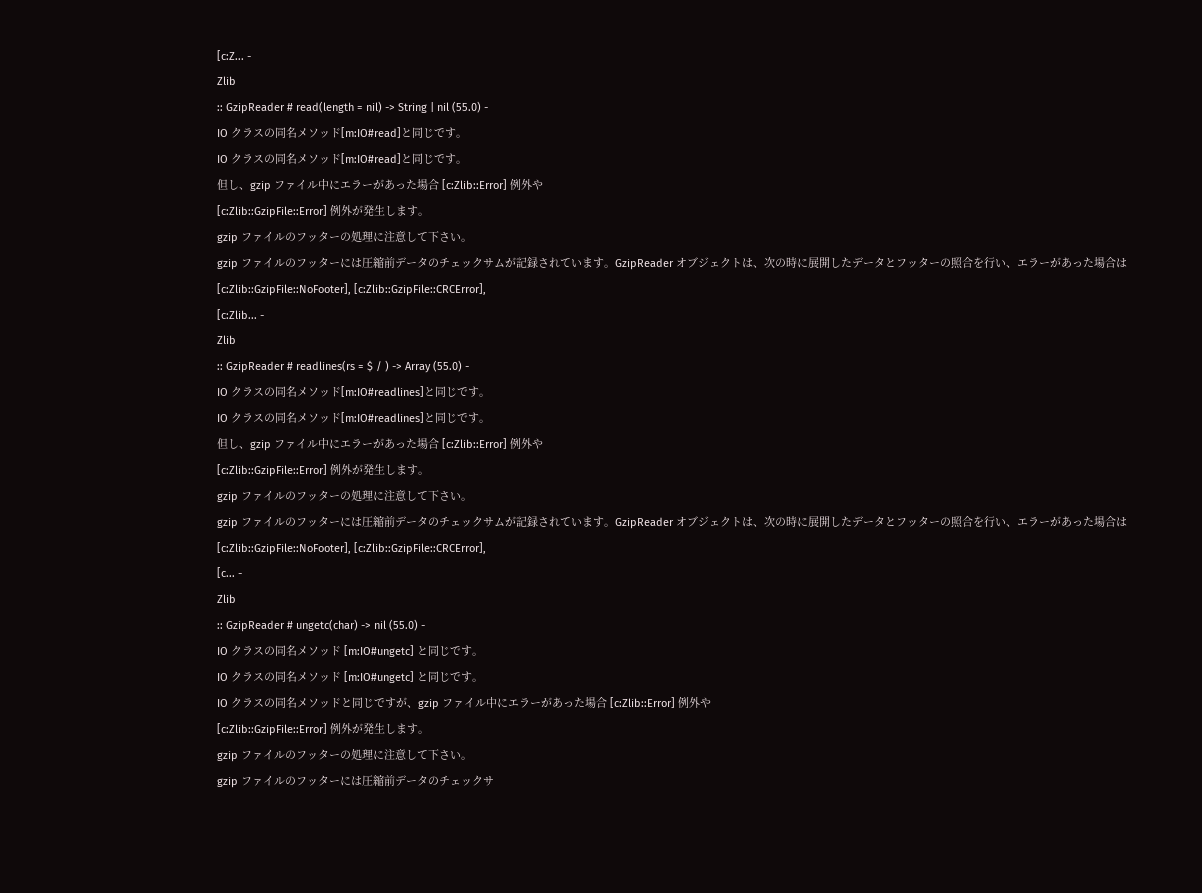[c:Z... -
Zlib
:: GzipReader # read(length = nil) -> String | nil (55.0) -
IO クラスの同名メソッド[m:IO#read]と同じです。
IO クラスの同名メソッド[m:IO#read]と同じです。
但し、gzip ファイル中にエラーがあった場合 [c:Zlib::Error] 例外や
[c:Zlib::GzipFile::Error] 例外が発生します。
gzip ファイルのフッターの処理に注意して下さい。
gzip ファイルのフッターには圧縮前データのチェックサムが記録されています。GzipReader オブジェクトは、次の時に展開したデータとフッターの照合を行い、エラーがあった場合は
[c:Zlib::GzipFile::NoFooter], [c:Zlib::GzipFile::CRCError],
[c:Zlib... -
Zlib
:: GzipReader # readlines(rs = $ / ) -> Array (55.0) -
IO クラスの同名メソッド[m:IO#readlines]と同じです。
IO クラスの同名メソッド[m:IO#readlines]と同じです。
但し、gzip ファイル中にエラーがあった場合 [c:Zlib::Error] 例外や
[c:Zlib::GzipFile::Error] 例外が発生します。
gzip ファイルのフッターの処理に注意して下さい。
gzip ファイルのフッターには圧縮前データのチェックサムが記録されています。GzipReader オブジェクトは、次の時に展開したデータとフッターの照合を行い、エラーがあった場合は
[c:Zlib::GzipFile::NoFooter], [c:Zlib::GzipFile::CRCError],
[c... -
Zlib
:: GzipReader # ungetc(char) -> nil (55.0) -
IO クラスの同名メソッド [m:IO#ungetc] と同じです。
IO クラスの同名メソッド [m:IO#ungetc] と同じです。
IO クラスの同名メソッドと同じですが、gzip ファイル中にエラーがあった場合 [c:Zlib::Error] 例外や
[c:Zlib::GzipFile::Error] 例外が発生します。
gzip ファイルのフッターの処理に注意して下さい。
gzip ファイルのフッターには圧縮前データのチェックサ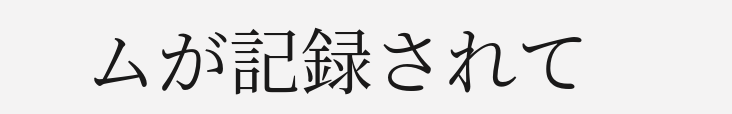ムが記録されて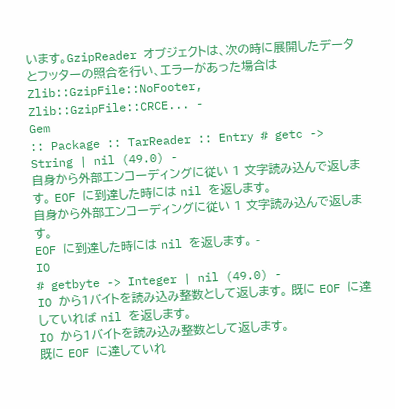います。GzipReader オブジェクトは、次の時に展開したデータとフッターの照合を行い、エラーがあった場合は
Zlib::GzipFile::NoFooter, Zlib::GzipFile::CRCE... -
Gem
:: Package :: TarReader :: Entry # getc -> String | nil (49.0) -
自身から外部エンコーディングに従い 1 文字読み込んで返します。 EOF に到達した時には nil を返します。
自身から外部エンコーディングに従い 1 文字読み込んで返します。
EOF に到達した時には nil を返します。 -
IO
# getbyte -> Integer | nil (49.0) -
IO から1バイトを読み込み整数として返します。 既に EOF に達していれば nil を返します。
IO から1バイトを読み込み整数として返します。
既に EOF に達していれ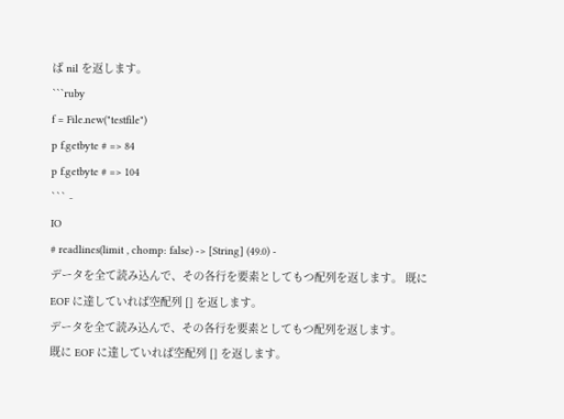ば nil を返します。
```ruby
f = File.new("testfile")
p f.getbyte # => 84
p f.getbyte # => 104
``` -
IO
# readlines(limit , chomp: false) -> [String] (49.0) -
データを全て読み込んで、その各行を要素としてもつ配列を返します。 既に EOF に達していれば空配列 [] を返します。
データを全て読み込んで、その各行を要素としてもつ配列を返します。
既に EOF に達していれば空配列 [] を返します。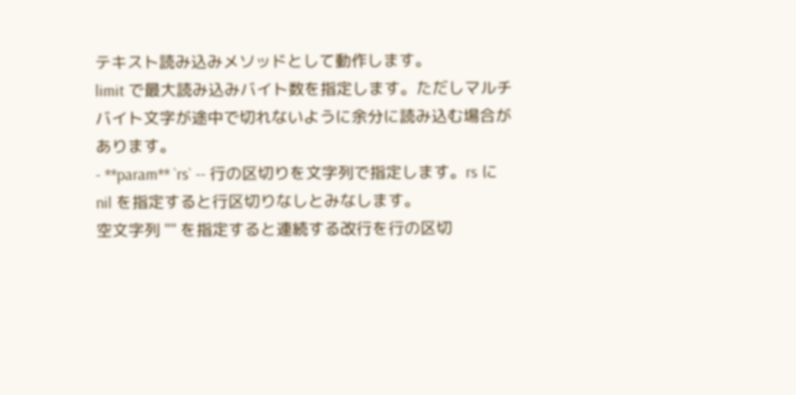テキスト読み込みメソッドとして動作します。
limit で最大読み込みバイト数を指定します。ただしマルチバイト文字が途中で切れないように余分に読み込む場合があります。
- **param** `rs` -- 行の区切りを文字列で指定します。rs に nil を指定すると行区切りなしとみなします。
空文字列 "" を指定すると連続する改行を行の区切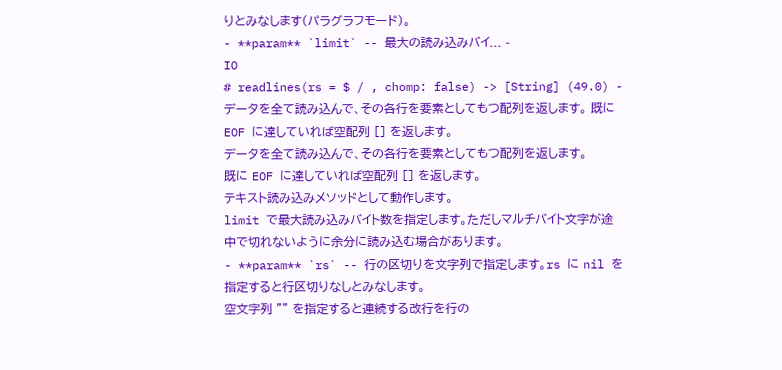りとみなします(パラグラフモード)。
- **param** `limit` -- 最大の読み込みバイ... -
IO
# readlines(rs = $ / , chomp: false) -> [String] (49.0) -
データを全て読み込んで、その各行を要素としてもつ配列を返します。 既に EOF に達していれば空配列 [] を返します。
データを全て読み込んで、その各行を要素としてもつ配列を返します。
既に EOF に達していれば空配列 [] を返します。
テキスト読み込みメソッドとして動作します。
limit で最大読み込みバイト数を指定します。ただしマルチバイト文字が途中で切れないように余分に読み込む場合があります。
- **param** `rs` -- 行の区切りを文字列で指定します。rs に nil を指定すると行区切りなしとみなします。
空文字列 "" を指定すると連続する改行を行の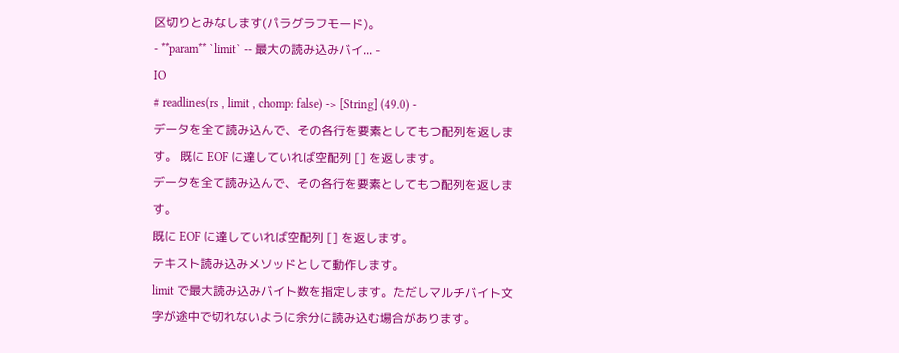区切りとみなします(パラグラフモード)。
- **param** `limit` -- 最大の読み込みバイ... -
IO
# readlines(rs , limit , chomp: false) -> [String] (49.0) -
データを全て読み込んで、その各行を要素としてもつ配列を返します。 既に EOF に達していれば空配列 [] を返します。
データを全て読み込んで、その各行を要素としてもつ配列を返します。
既に EOF に達していれば空配列 [] を返します。
テキスト読み込みメソッドとして動作します。
limit で最大読み込みバイト数を指定します。ただしマルチバイト文字が途中で切れないように余分に読み込む場合があります。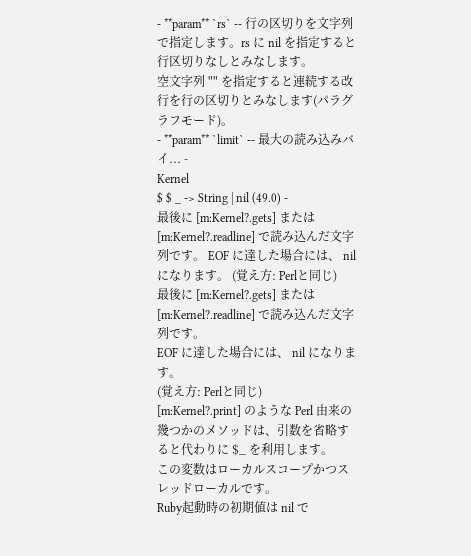- **param** `rs` -- 行の区切りを文字列で指定します。rs に nil を指定すると行区切りなしとみなします。
空文字列 "" を指定すると連続する改行を行の区切りとみなします(パラグラフモード)。
- **param** `limit` -- 最大の読み込みバイ... -
Kernel
$ $ _ -> String | nil (49.0) -
最後に [m:Kernel?.gets] または [m:Kernel?.readline] で読み込んだ文字列です。 EOF に達した場合には、 nil になります。 (覚え方: Perlと同じ)
最後に [m:Kernel?.gets] または [m:Kernel?.readline] で読み込んだ文字列です。
EOF に達した場合には、 nil になります。
(覚え方: Perlと同じ)
[m:Kernel?.print] のような Perl 由来の幾つかのメソッドは、引数を省略すると代わりに $_ を利用します。
この変数はローカルスコープかつスレッドローカルです。
Ruby起動時の初期値は nil で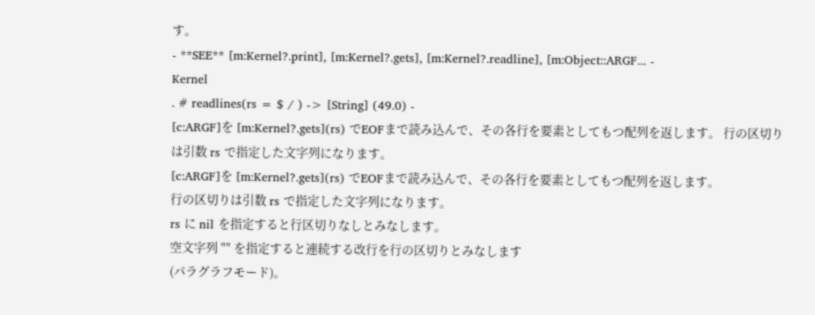す。
- **SEE** [m:Kernel?.print], [m:Kernel?.gets], [m:Kernel?.readline], [m:Object::ARGF... -
Kernel
. # readlines(rs = $ / ) -> [String] (49.0) -
[c:ARGF]を [m:Kernel?.gets](rs) でEOFまで読み込んで、その各行を要素としてもつ配列を返します。 行の区切りは引数 rs で指定した文字列になります。
[c:ARGF]を [m:Kernel?.gets](rs) でEOFまで読み込んで、その各行を要素としてもつ配列を返します。
行の区切りは引数 rs で指定した文字列になります。
rs に nil を指定すると行区切りなしとみなします。
空文字列 "" を指定すると連続する改行を行の区切りとみなします
(パラグラフモード)。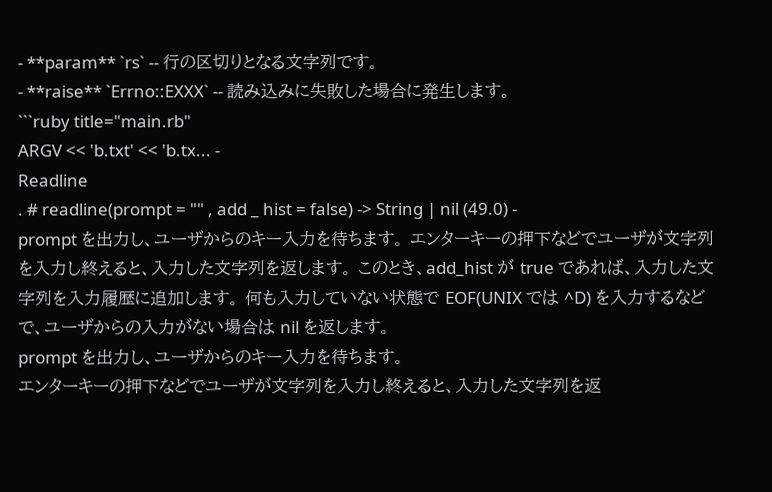- **param** `rs` -- 行の区切りとなる文字列です。
- **raise** `Errno::EXXX` -- 読み込みに失敗した場合に発生します。
```ruby title="main.rb"
ARGV << 'b.txt' << 'b.tx... -
Readline
. # readline(prompt = "" , add _ hist = false) -> String | nil (49.0) -
prompt を出力し、ユーザからのキー入力を待ちます。 エンターキーの押下などでユーザが文字列を入力し終えると、入力した文字列を返します。 このとき、add_hist が true であれば、入力した文字列を入力履歴に追加します。 何も入力していない状態で EOF(UNIX では ^D) を入力するなどで、ユーザからの入力がない場合は nil を返します。
prompt を出力し、ユーザからのキー入力を待ちます。
エンターキーの押下などでユーザが文字列を入力し終えると、入力した文字列を返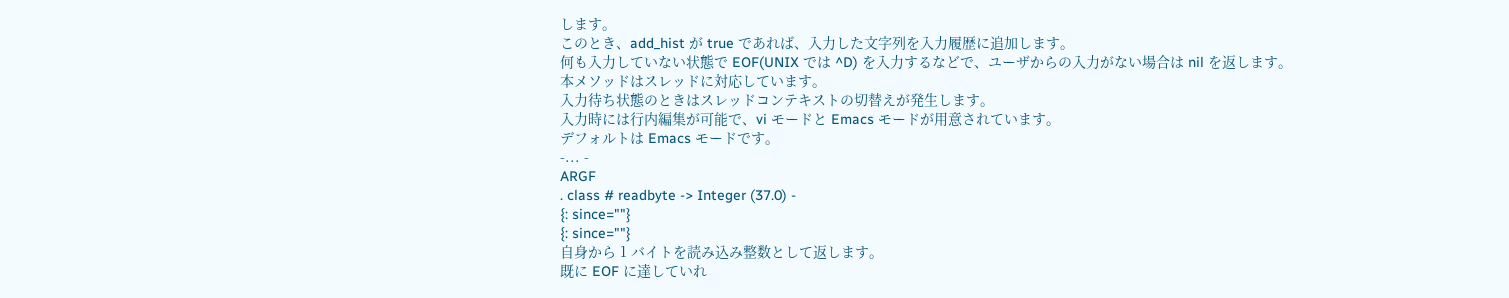します。
このとき、add_hist が true であれば、入力した文字列を入力履歴に追加します。
何も入力していない状態で EOF(UNIX では ^D) を入力するなどで、ユーザからの入力がない場合は nil を返します。
本メソッドはスレッドに対応しています。
入力待ち状態のときはスレッドコンテキストの切替えが発生します。
入力時には行内編集が可能で、vi モードと Emacs モードが用意されています。
デフォルトは Emacs モードです。
-... -
ARGF
. class # readbyte -> Integer (37.0) -
{: since=""}
{: since=""}
自身から 1 バイトを読み込み整数として返します。
既に EOF に達していれ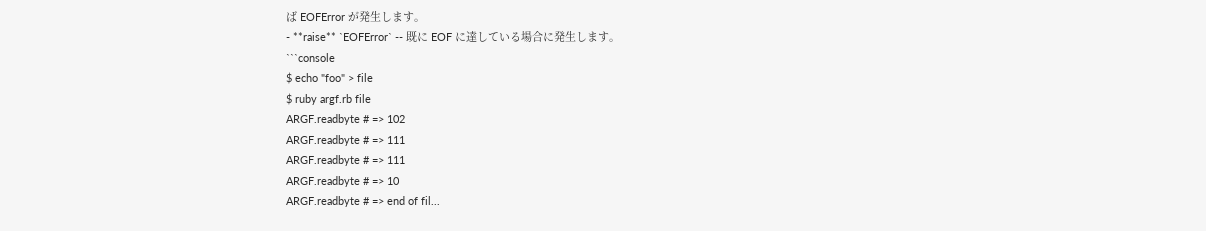ば EOFError が発生します。
- **raise** `EOFError` -- 既に EOF に達している場合に発生します。
```console
$ echo "foo" > file
$ ruby argf.rb file
ARGF.readbyte # => 102
ARGF.readbyte # => 111
ARGF.readbyte # => 111
ARGF.readbyte # => 10
ARGF.readbyte # => end of fil...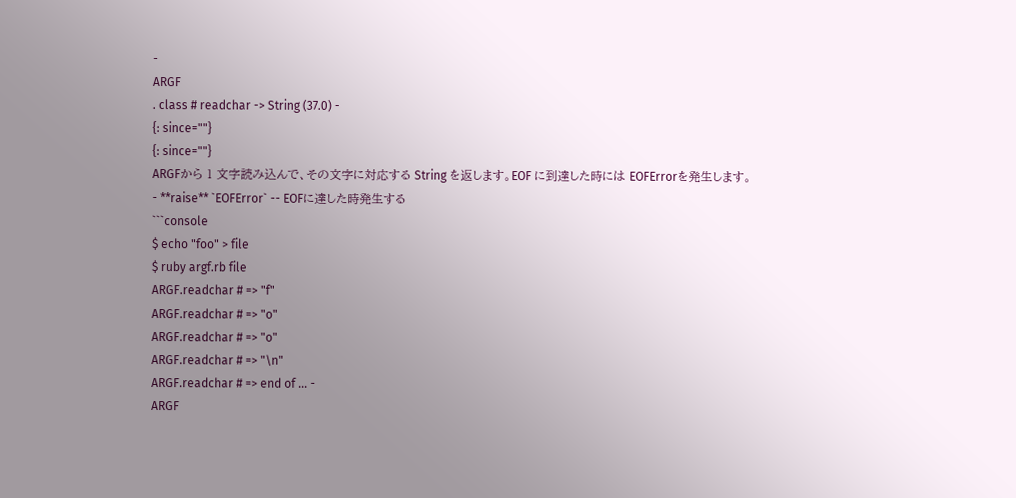-
ARGF
. class # readchar -> String (37.0) -
{: since=""}
{: since=""}
ARGFから 1 文字読み込んで、その文字に対応する String を返します。EOF に到達した時には EOFErrorを発生します。
- **raise** `EOFError` -- EOFに達した時発生する
```console
$ echo "foo" > file
$ ruby argf.rb file
ARGF.readchar # => "f"
ARGF.readchar # => "o"
ARGF.readchar # => "o"
ARGF.readchar # => "\n"
ARGF.readchar # => end of ... -
ARGF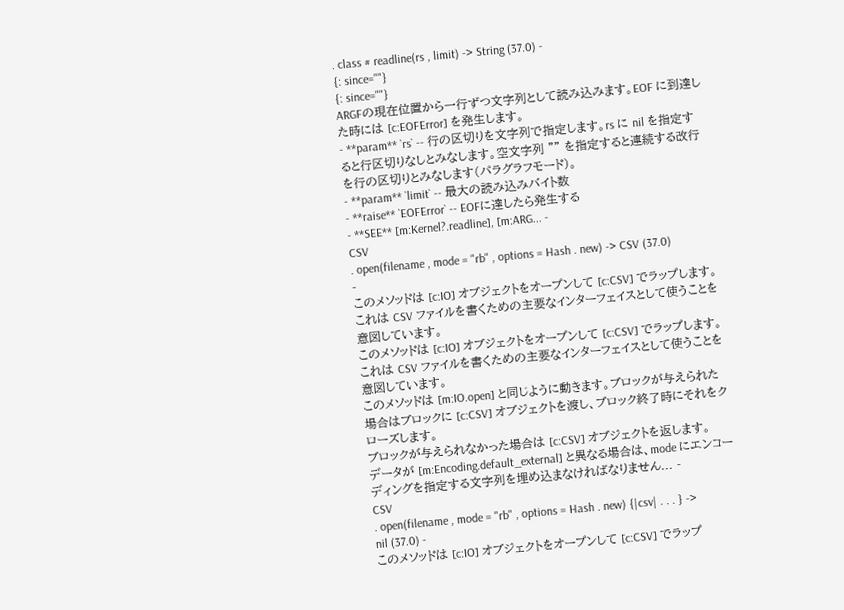. class # readline(rs , limit) -> String (37.0) -
{: since=""}
{: since=""}
ARGFの現在位置から一行ずつ文字列として読み込みます。EOF に到達した時には [c:EOFError] を発生します。
- **param** `rs` -- 行の区切りを文字列で指定します。rs に nil を指定すると行区切りなしとみなします。空文字列 "" を指定すると連続する改行を行の区切りとみなします(パラグラフモード)。
- **param** `limit` -- 最大の読み込みバイト数
- **raise** `EOFError` -- EOFに達したら発生する
- **SEE** [m:Kernel?.readline], [m:ARG... -
CSV
. open(filename , mode = "rb" , options = Hash . new) -> CSV (37.0) -
このメソッドは [c:IO] オブジェクトをオープンして [c:CSV] でラップします。 これは CSV ファイルを書くための主要なインターフェイスとして使うことを意図しています。
このメソッドは [c:IO] オブジェクトをオープンして [c:CSV] でラップします。
これは CSV ファイルを書くための主要なインターフェイスとして使うことを意図しています。
このメソッドは [m:IO.open] と同じように動きます。ブロックが与えられた場合はブロックに [c:CSV] オブジェクトを渡し、ブロック終了時にそれをクローズします。
ブロックが与えられなかった場合は [c:CSV] オブジェクトを返します。
データが [m:Encoding.default_external] と異なる場合は、mode にエンコーディングを指定する文字列を埋め込まなければなりません... -
CSV
. open(filename , mode = "rb" , options = Hash . new) {|csv| . . . } -> nil (37.0) -
このメソッドは [c:IO] オブジェクトをオープンして [c:CSV] でラップ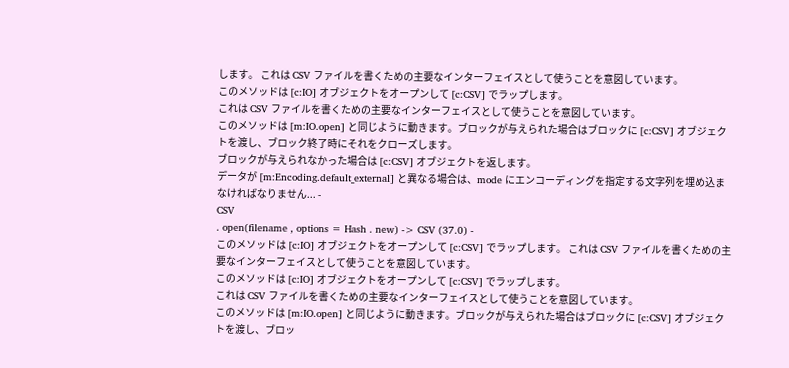します。 これは CSV ファイルを書くための主要なインターフェイスとして使うことを意図しています。
このメソッドは [c:IO] オブジェクトをオープンして [c:CSV] でラップします。
これは CSV ファイルを書くための主要なインターフェイスとして使うことを意図しています。
このメソッドは [m:IO.open] と同じように動きます。ブロックが与えられた場合はブロックに [c:CSV] オブジェクトを渡し、ブロック終了時にそれをクローズします。
ブロックが与えられなかった場合は [c:CSV] オブジェクトを返します。
データが [m:Encoding.default_external] と異なる場合は、mode にエンコーディングを指定する文字列を埋め込まなければなりません... -
CSV
. open(filename , options = Hash . new) -> CSV (37.0) -
このメソッドは [c:IO] オブジェクトをオープンして [c:CSV] でラップします。 これは CSV ファイルを書くための主要なインターフェイスとして使うことを意図しています。
このメソッドは [c:IO] オブジェクトをオープンして [c:CSV] でラップします。
これは CSV ファイルを書くための主要なインターフェイスとして使うことを意図しています。
このメソッドは [m:IO.open] と同じように動きます。ブロックが与えられた場合はブロックに [c:CSV] オブジェクトを渡し、ブロッ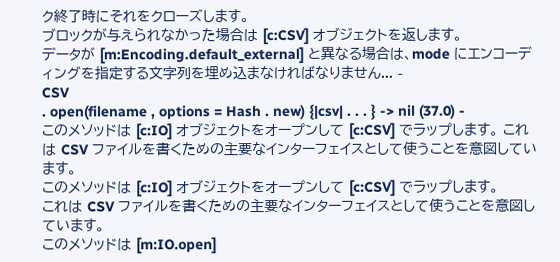ク終了時にそれをクローズします。
ブロックが与えられなかった場合は [c:CSV] オブジェクトを返します。
データが [m:Encoding.default_external] と異なる場合は、mode にエンコーディングを指定する文字列を埋め込まなければなりません... -
CSV
. open(filename , options = Hash . new) {|csv| . . . } -> nil (37.0) -
このメソッドは [c:IO] オブジェクトをオープンして [c:CSV] でラップします。 これは CSV ファイルを書くための主要なインターフェイスとして使うことを意図しています。
このメソッドは [c:IO] オブジェクトをオープンして [c:CSV] でラップします。
これは CSV ファイルを書くための主要なインターフェイスとして使うことを意図しています。
このメソッドは [m:IO.open]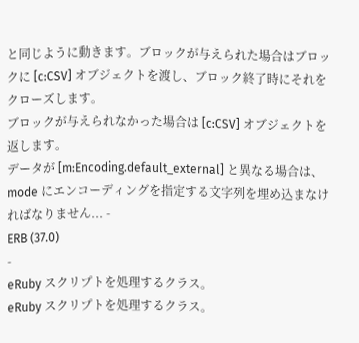と同じように動きます。ブロックが与えられた場合はブロックに [c:CSV] オブジェクトを渡し、ブロック終了時にそれをクローズします。
ブロックが与えられなかった場合は [c:CSV] オブジェクトを返します。
データが [m:Encoding.default_external] と異なる場合は、mode にエンコーディングを指定する文字列を埋め込まなければなりません... -
ERB (37.0)
-
eRuby スクリプトを処理するクラス。
eRuby スクリプトを処理するクラス。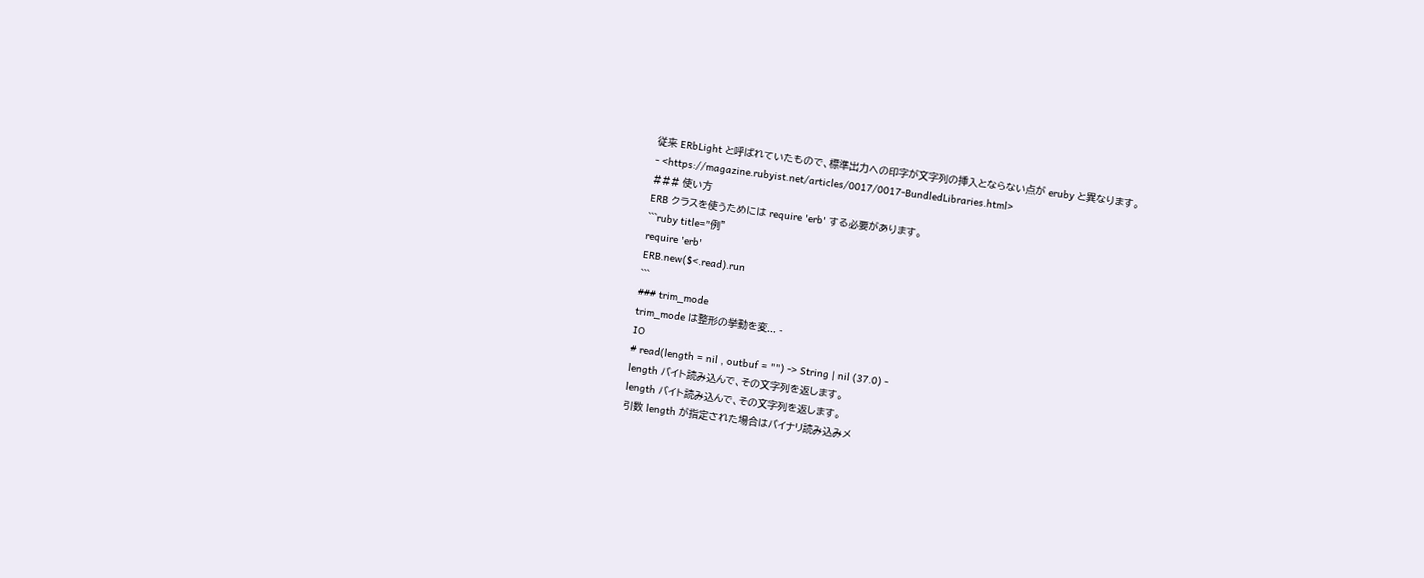従来 ERbLight と呼ばれていたもので、標準出力への印字が文字列の挿入とならない点が eruby と異なります。
- <https://magazine.rubyist.net/articles/0017/0017-BundledLibraries.html>
### 使い方
ERB クラスを使うためには require 'erb' する必要があります。
```ruby title="例"
require 'erb'
ERB.new($<.read).run
```
### trim_mode
trim_mode は整形の挙動を変... -
IO
# read(length = nil , outbuf = "") -> String | nil (37.0) -
length バイト読み込んで、その文字列を返します。
length バイト読み込んで、その文字列を返します。
引数 length が指定された場合はバイナリ読み込みメ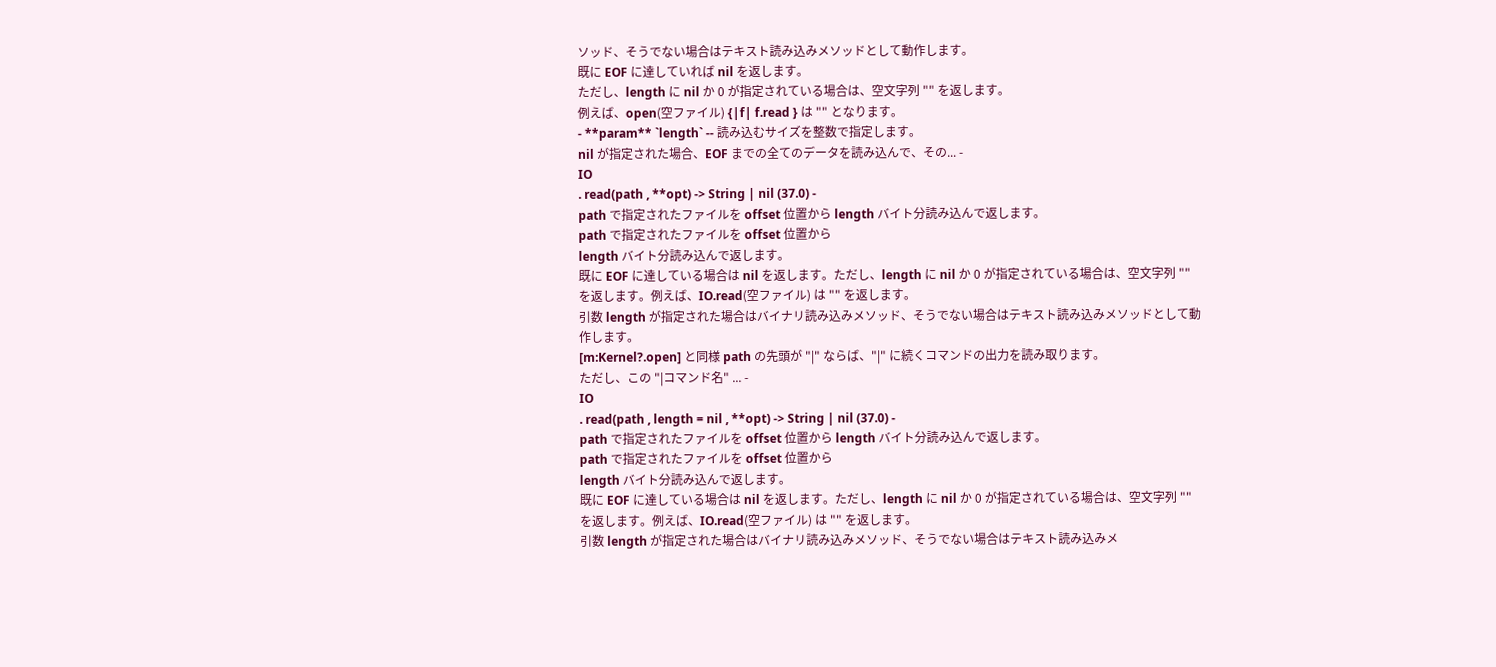ソッド、そうでない場合はテキスト読み込みメソッドとして動作します。
既に EOF に達していれば nil を返します。
ただし、length に nil か 0 が指定されている場合は、空文字列 "" を返します。
例えば、open(空ファイル) {|f| f.read } は "" となります。
- **param** `length` -- 読み込むサイズを整数で指定します。
nil が指定された場合、EOF までの全てのデータを読み込んで、その... -
IO
. read(path , **opt) -> String | nil (37.0) -
path で指定されたファイルを offset 位置から length バイト分読み込んで返します。
path で指定されたファイルを offset 位置から
length バイト分読み込んで返します。
既に EOF に達している場合は nil を返します。ただし、length に nil か 0 が指定されている場合は、空文字列 "" を返します。例えば、IO.read(空ファイル) は "" を返します。
引数 length が指定された場合はバイナリ読み込みメソッド、そうでない場合はテキスト読み込みメソッドとして動作します。
[m:Kernel?.open] と同様 path の先頭が "|" ならば、"|" に続くコマンドの出力を読み取ります。
ただし、この "|コマンド名" ... -
IO
. read(path , length = nil , **opt) -> String | nil (37.0) -
path で指定されたファイルを offset 位置から length バイト分読み込んで返します。
path で指定されたファイルを offset 位置から
length バイト分読み込んで返します。
既に EOF に達している場合は nil を返します。ただし、length に nil か 0 が指定されている場合は、空文字列 "" を返します。例えば、IO.read(空ファイル) は "" を返します。
引数 length が指定された場合はバイナリ読み込みメソッド、そうでない場合はテキスト読み込みメ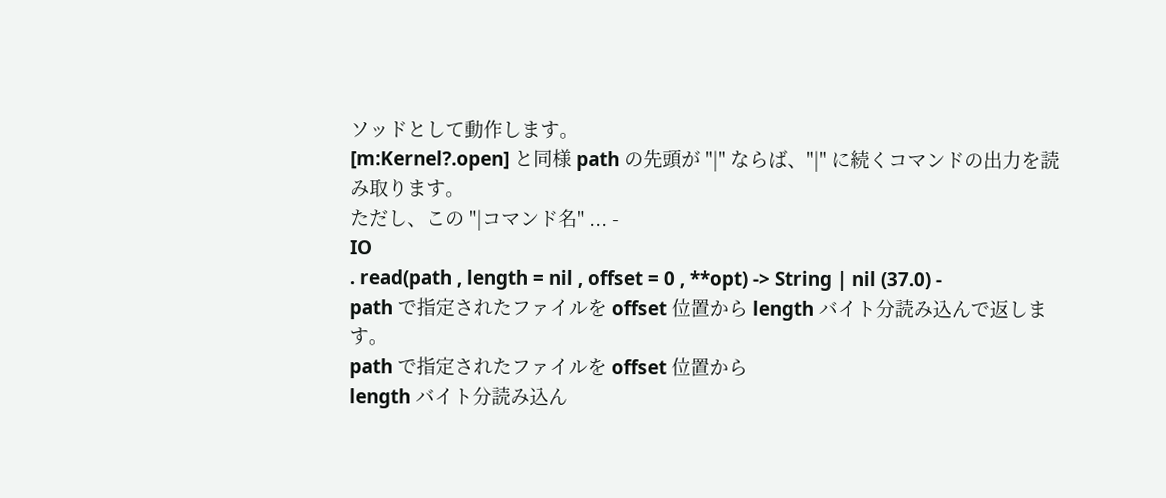ソッドとして動作します。
[m:Kernel?.open] と同様 path の先頭が "|" ならば、"|" に続くコマンドの出力を読み取ります。
ただし、この "|コマンド名" ... -
IO
. read(path , length = nil , offset = 0 , **opt) -> String | nil (37.0) -
path で指定されたファイルを offset 位置から length バイト分読み込んで返します。
path で指定されたファイルを offset 位置から
length バイト分読み込ん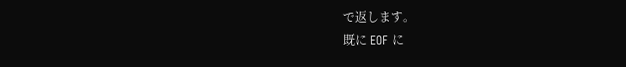で返します。
既に EOF に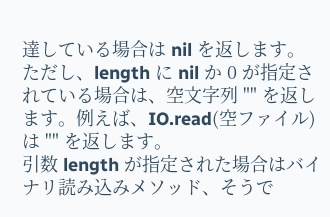達している場合は nil を返します。ただし、length に nil か 0 が指定されている場合は、空文字列 "" を返します。例えば、IO.read(空ファイル) は "" を返します。
引数 length が指定された場合はバイナリ読み込みメソッド、そうで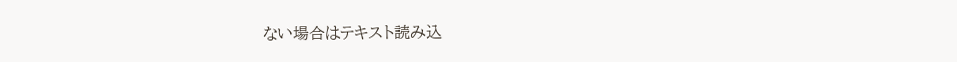ない場合はテキスト読み込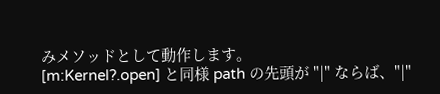みメソッドとして動作します。
[m:Kernel?.open] と同様 path の先頭が "|" ならば、"|"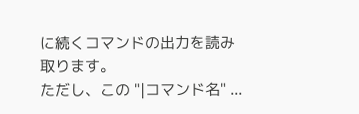に続くコマンドの出力を読み取ります。
ただし、この "|コマンド名" ...